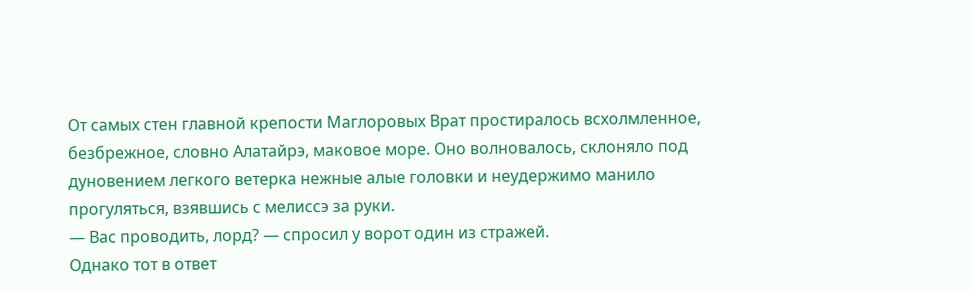От самых стен главной крепости Маглоровых Врат простиралось всхолмленное, безбрежное, словно Алатайрэ, маковое море. Оно волновалось, склоняло под дуновением легкого ветерка нежные алые головки и неудержимо манило прогуляться, взявшись с мелиссэ за руки.
— Вас проводить, лорд? — спросил у ворот один из стражей.
Однако тот в ответ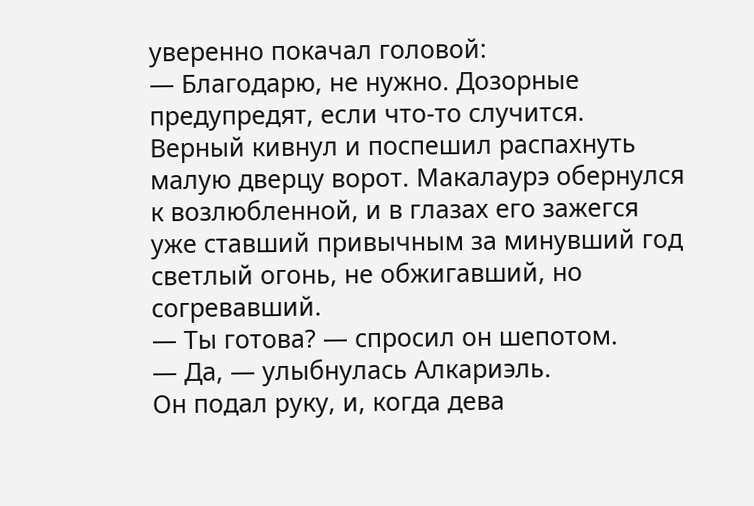уверенно покачал головой:
— Благодарю, не нужно. Дозорные предупредят, если что-то случится.
Верный кивнул и поспешил распахнуть малую дверцу ворот. Макалаурэ обернулся к возлюбленной, и в глазах его зажегся уже ставший привычным за минувший год светлый огонь, не обжигавший, но согревавший.
— Ты готова? — спросил он шепотом.
— Да, — улыбнулась Алкариэль.
Он подал руку, и, когда дева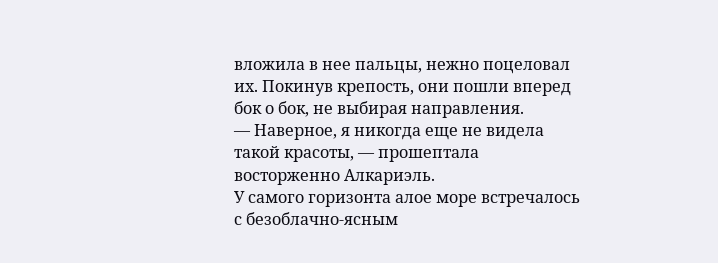вложила в нее пальцы, нежно поцеловал их. Покинув крепость, они пошли вперед бок о бок, не выбирая направления.
— Наверное, я никогда еще не видела такой красоты, — прошептала восторженно Алкариэль.
У самого горизонта алое море встречалось с безоблачно-ясным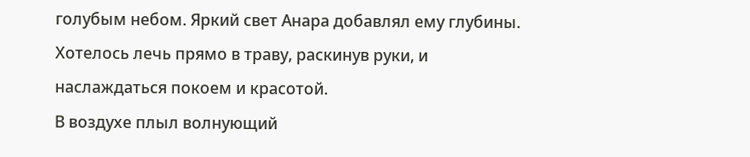голубым небом. Яркий свет Анара добавлял ему глубины. Хотелось лечь прямо в траву, раскинув руки, и наслаждаться покоем и красотой.
В воздухе плыл волнующий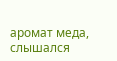аромат меда, слышался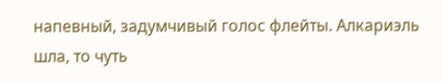напевный, задумчивый голос флейты. Алкариэль шла, то чуть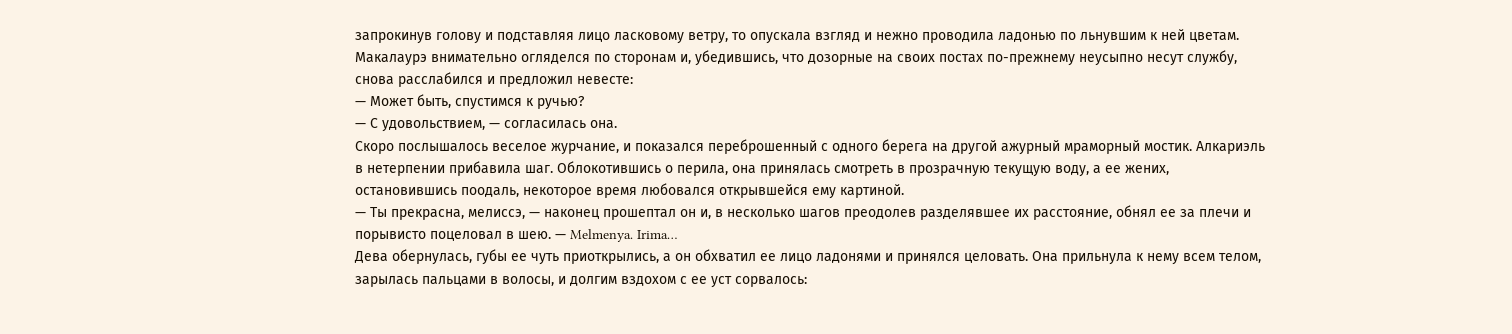запрокинув голову и подставляя лицо ласковому ветру, то опускала взгляд и нежно проводила ладонью по льнувшим к ней цветам.
Макалаурэ внимательно огляделся по сторонам и, убедившись, что дозорные на своих постах по-прежнему неусыпно несут службу, снова расслабился и предложил невесте:
— Может быть, спустимся к ручью?
— С удовольствием, — согласилась она.
Скоро послышалось веселое журчание, и показался переброшенный с одного берега на другой ажурный мраморный мостик. Алкариэль в нетерпении прибавила шаг. Облокотившись о перила, она принялась смотреть в прозрачную текущую воду, а ее жених, остановившись поодаль, некоторое время любовался открывшейся ему картиной.
— Ты прекрасна, мелиссэ, — наконец прошептал он и, в несколько шагов преодолев разделявшее их расстояние, обнял ее за плечи и порывисто поцеловал в шею. — Melmenya. Irima…
Дева обернулась, губы ее чуть приоткрылись, а он обхватил ее лицо ладонями и принялся целовать. Она прильнула к нему всем телом, зарылась пальцами в волосы, и долгим вздохом с ее уст сорвалось: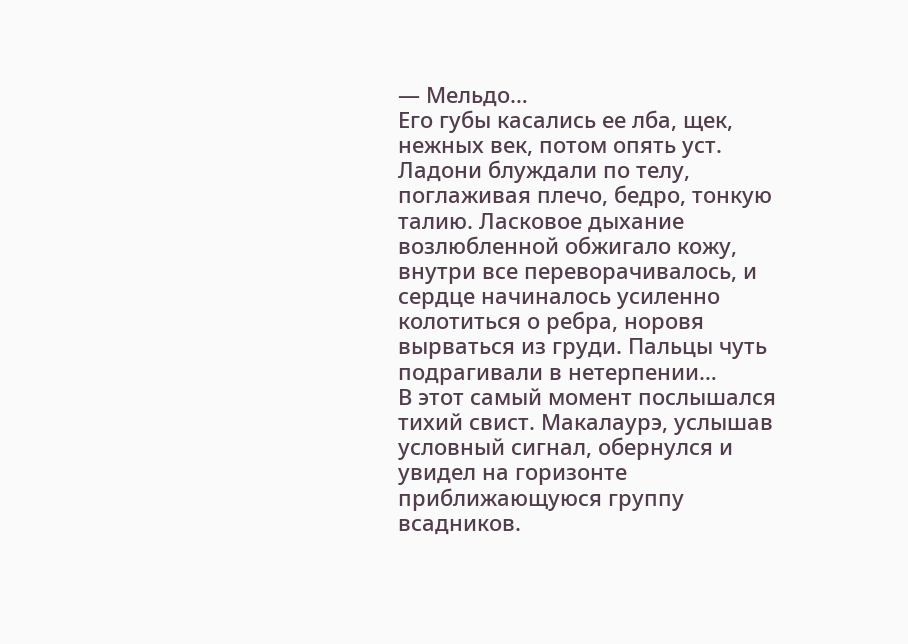— Мельдо…
Его губы касались ее лба, щек, нежных век, потом опять уст. Ладони блуждали по телу, поглаживая плечо, бедро, тонкую талию. Ласковое дыхание возлюбленной обжигало кожу, внутри все переворачивалось, и сердце начиналось усиленно колотиться о ребра, норовя вырваться из груди. Пальцы чуть подрагивали в нетерпении…
В этот самый момент послышался тихий свист. Макалаурэ, услышав условный сигнал, обернулся и увидел на горизонте приближающуюся группу всадников.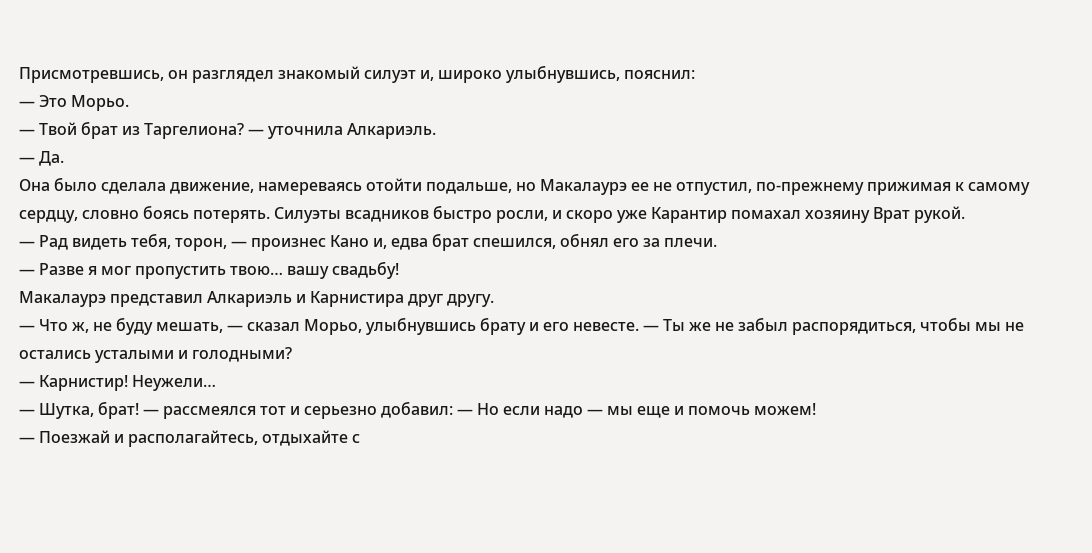Присмотревшись, он разглядел знакомый силуэт и, широко улыбнувшись, пояснил:
— Это Морьо.
— Твой брат из Таргелиона? — уточнила Алкариэль.
— Да.
Она было сделала движение, намереваясь отойти подальше, но Макалаурэ ее не отпустил, по-прежнему прижимая к самому сердцу, словно боясь потерять. Силуэты всадников быстро росли, и скоро уже Карантир помахал хозяину Врат рукой.
— Рад видеть тебя, торон, — произнес Кано и, едва брат спешился, обнял его за плечи.
— Разве я мог пропустить твою… вашу свадьбу!
Макалаурэ представил Алкариэль и Карнистира друг другу.
— Что ж, не буду мешать, — сказал Морьо, улыбнувшись брату и его невесте. — Ты же не забыл распорядиться, чтобы мы не остались усталыми и голодными?
— Карнистир! Неужели…
— Шутка, брат! — рассмеялся тот и серьезно добавил: — Но если надо — мы еще и помочь можем!
— Поезжай и располагайтесь, отдыхайте с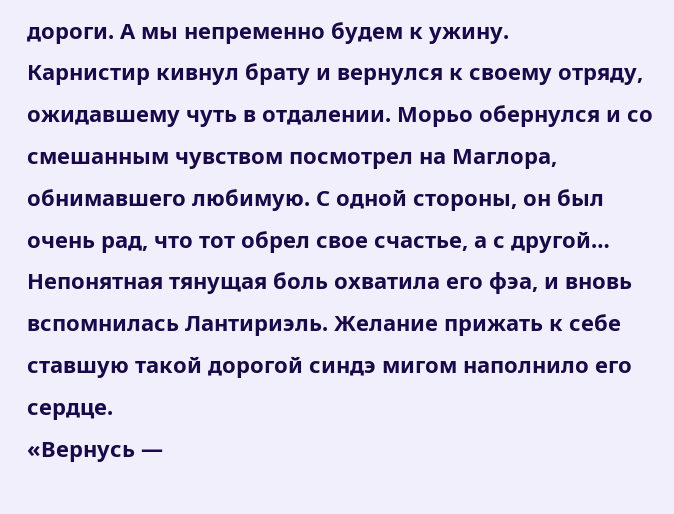дороги. А мы непременно будем к ужину.
Карнистир кивнул брату и вернулся к своему отряду, ожидавшему чуть в отдалении. Морьо обернулся и со смешанным чувством посмотрел на Маглора, обнимавшего любимую. С одной стороны, он был очень рад, что тот обрел свое счастье, а с другой… Непонятная тянущая боль охватила его фэа, и вновь вспомнилась Лантириэль. Желание прижать к себе ставшую такой дорогой синдэ мигом наполнило его сердце.
«Вернусь —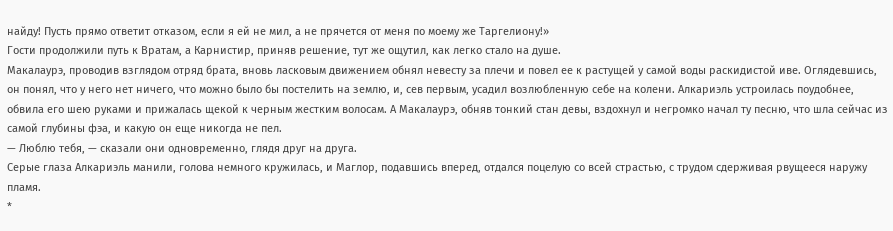найду! Пусть прямо ответит отказом, если я ей не мил, а не прячется от меня по моему же Таргелиону!»
Гости продолжили путь к Вратам, а Карнистир, приняв решение, тут же ощутил, как легко стало на душе.
Макалаурэ, проводив взглядом отряд брата, вновь ласковым движением обнял невесту за плечи и повел ее к растущей у самой воды раскидистой иве. Оглядевшись, он понял, что у него нет ничего, что можно было бы постелить на землю, и, сев первым, усадил возлюбленную себе на колени. Алкариэль устроилась поудобнее, обвила его шею руками и прижалась щекой к черным жестким волосам. А Макалаурэ, обняв тонкий стан девы, вздохнул и негромко начал ту песню, что шла сейчас из самой глубины фэа, и какую он еще никогда не пел.
— Люблю тебя, — сказали они одновременно, глядя друг на друга.
Серые глаза Алкариэль манили, голова немного кружилась, и Маглор, подавшись вперед, отдался поцелую со всей страстью, с трудом сдерживая рвущееся наружу пламя.
*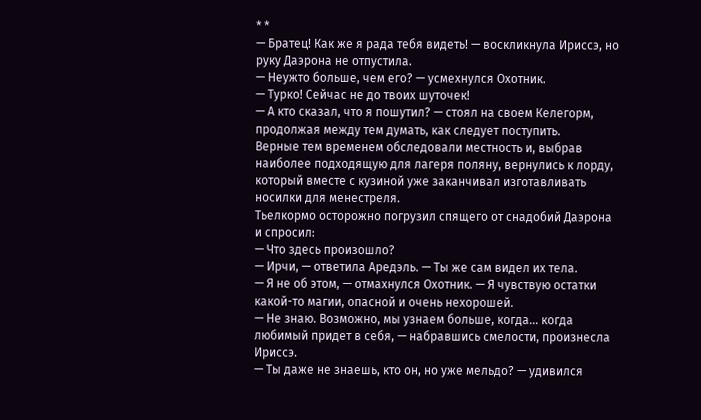* *
— Братец! Как же я рада тебя видеть! — воскликнула Ириссэ, но руку Даэрона не отпустила.
— Неужто больше, чем его? — усмехнулся Охотник.
— Турко! Сейчас не до твоих шуточек!
— А кто сказал, что я пошутил? — стоял на своем Келегорм, продолжая между тем думать, как следует поступить.
Верные тем временем обследовали местность и, выбрав наиболее подходящую для лагеря поляну, вернулись к лорду, который вместе с кузиной уже заканчивал изготавливать носилки для менестреля.
Тьелкормо осторожно погрузил спящего от снадобий Даэрона и спросил:
— Что здесь произошло?
— Ирчи, — ответила Аредэль. — Ты же сам видел их тела.
— Я не об этом, — отмахнулся Охотник. — Я чувствую остатки какой-то магии, опасной и очень нехорошей.
— Не знаю. Возможно, мы узнаем больше, когда… когда любимый придет в себя, — набравшись смелости, произнесла Ириссэ.
— Ты даже не знаешь, кто он, но уже мельдо? — удивился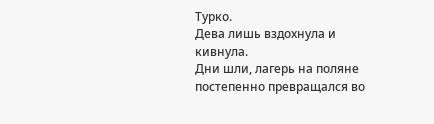Турко.
Дева лишь вздохнула и кивнула.
Дни шли, лагерь на поляне постепенно превращался во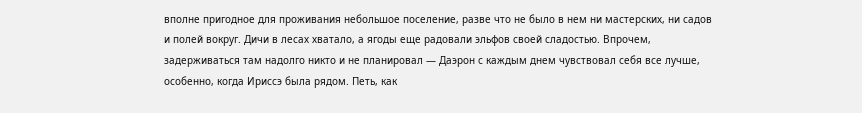вполне пригодное для проживания небольшое поселение, разве что не было в нем ни мастерских, ни садов и полей вокруг. Дичи в лесах хватало, а ягоды еще радовали эльфов своей сладостью. Впрочем, задерживаться там надолго никто и не планировал — Даэрон с каждым днем чувствовал себя все лучше, особенно, когда Ириссэ была рядом. Петь, как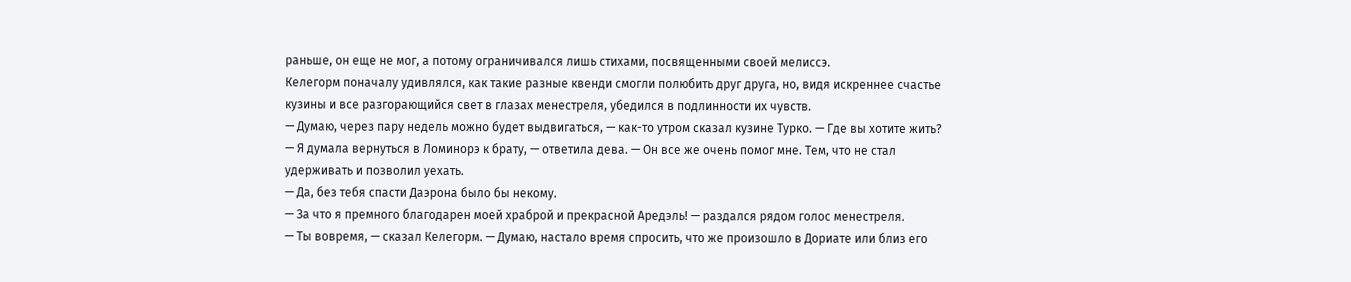раньше, он еще не мог, а потому ограничивался лишь стихами, посвященными своей мелиссэ.
Келегорм поначалу удивлялся, как такие разные квенди смогли полюбить друг друга, но, видя искреннее счастье кузины и все разгорающийся свет в глазах менестреля, убедился в подлинности их чувств.
— Думаю, через пару недель можно будет выдвигаться, — как-то утром сказал кузине Турко. — Где вы хотите жить?
— Я думала вернуться в Ломинорэ к брату, — ответила дева. — Он все же очень помог мне. Тем, что не стал удерживать и позволил уехать.
— Да, без тебя спасти Даэрона было бы некому.
— За что я премного благодарен моей храброй и прекрасной Аредэль! — раздался рядом голос менестреля.
— Ты вовремя, — сказал Келегорм. — Думаю, настало время спросить, что же произошло в Дориате или близ его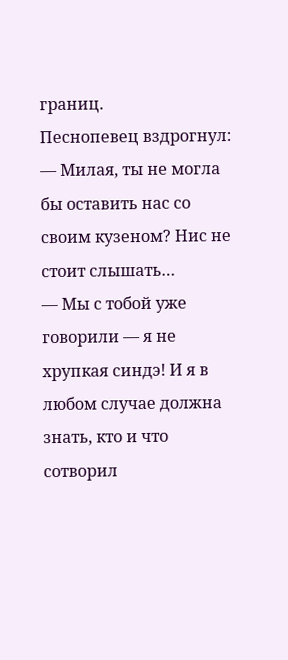границ.
Песнопевец вздрогнул:
— Милая, ты не могла бы оставить нас со своим кузеном? Нис не стоит слышать…
— Мы с тобой уже говорили — я не хрупкая синдэ! И я в любом случае должна знать, кто и что сотворил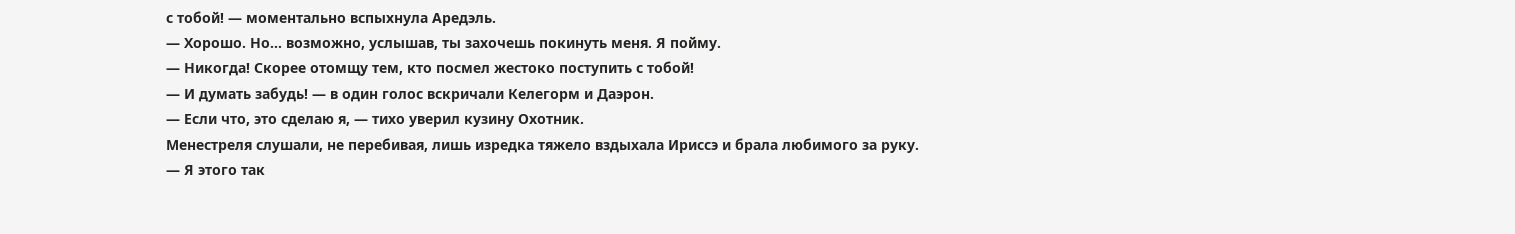с тобой! — моментально вспыхнула Аредэль.
— Хорошо. Но… возможно, услышав, ты захочешь покинуть меня. Я пойму.
— Никогда! Скорее отомщу тем, кто посмел жестоко поступить с тобой!
— И думать забудь! — в один голос вскричали Келегорм и Даэрон.
— Если что, это сделаю я, — тихо уверил кузину Охотник.
Менестреля слушали, не перебивая, лишь изредка тяжело вздыхала Ириссэ и брала любимого за руку.
— Я этого так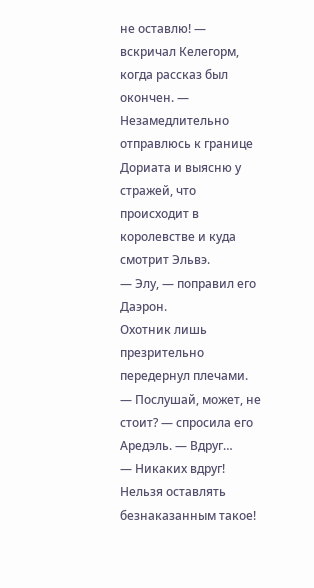не оставлю! — вскричал Келегорм, когда рассказ был окончен. — Незамедлительно отправлюсь к границе Дориата и выясню у стражей, что происходит в королевстве и куда смотрит Эльвэ.
— Элу, — поправил его Даэрон.
Охотник лишь презрительно передернул плечами.
— Послушай, может, не стоит? — спросила его Аредэль. — Вдруг…
— Никаких вдруг! Нельзя оставлять безнаказанным такое!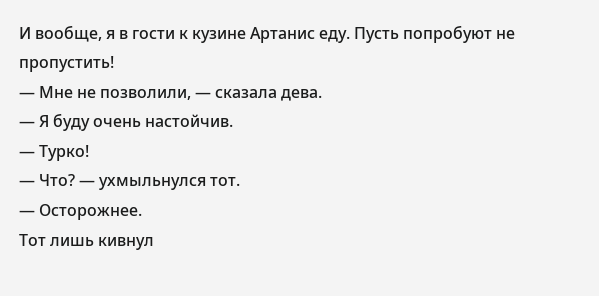И вообще, я в гости к кузине Артанис еду. Пусть попробуют не пропустить!
— Мне не позволили, — сказала дева.
— Я буду очень настойчив.
— Турко!
— Что? — ухмыльнулся тот.
— Осторожнее.
Тот лишь кивнул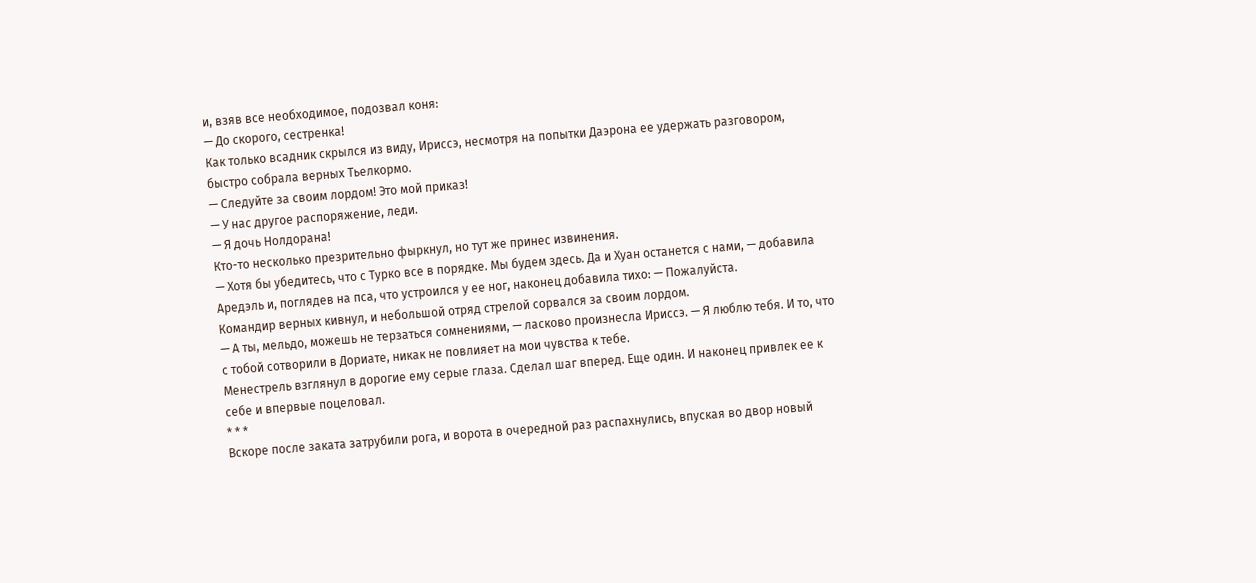и, взяв все необходимое, подозвал коня:
— До скорого, сестренка!
Как только всадник скрылся из виду, Ириссэ, несмотря на попытки Даэрона ее удержать разговором, быстро собрала верных Тьелкормо.
— Следуйте за своим лордом! Это мой приказ!
— У нас другое распоряжение, леди.
— Я дочь Нолдорана!
Кто-то несколько презрительно фыркнул, но тут же принес извинения.
— Хотя бы убедитесь, что с Турко все в порядке. Мы будем здесь. Да и Хуан останется с нами, — добавила Аредэль и, поглядев на пса, что устроился у ее ног, наконец добавила тихо: — Пожалуйста.
Командир верных кивнул, и небольшой отряд стрелой сорвался за своим лордом.
— А ты, мельдо, можешь не терзаться сомнениями, — ласково произнесла Ириссэ. — Я люблю тебя. И то, что с тобой сотворили в Дориате, никак не повлияет на мои чувства к тебе.
Менестрель взглянул в дорогие ему серые глаза. Сделал шаг вперед. Еще один. И наконец привлек ее к себе и впервые поцеловал.
* * *
Вскоре после заката затрубили рога, и ворота в очередной раз распахнулись, впуская во двор новый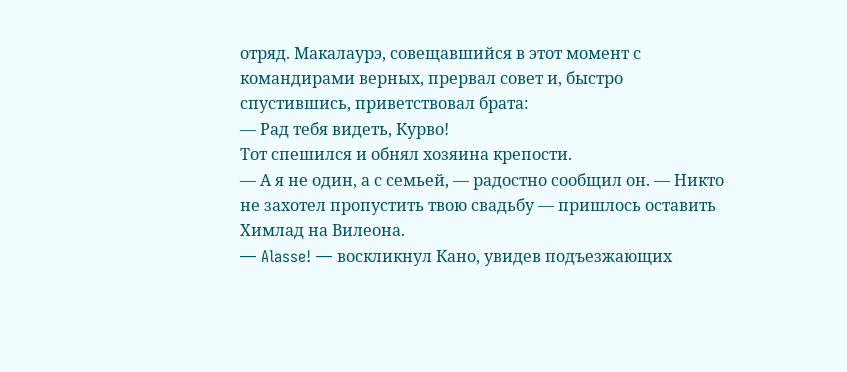отряд. Макалаурэ, совещавшийся в этот момент с командирами верных, прервал совет и, быстро спустившись, приветствовал брата:
— Рад тебя видеть, Курво!
Тот спешился и обнял хозяина крепости.
— А я не один, а с семьей, — радостно сообщил он. — Никто не захотел пропустить твою свадьбу — пришлось оставить Химлад на Вилеона.
— Alasse! — воскликнул Кано, увидев подъезжающих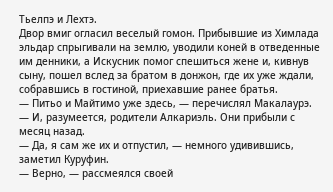Тьелпэ и Лехтэ.
Двор вмиг огласил веселый гомон. Прибывшие из Химлада эльдар спрыгивали на землю, уводили коней в отведенные им денники, а Искусник помог спешиться жене и, кивнув сыну, пошел вслед за братом в донжон, где их уже ждали, собравшись в гостиной, приехавшие ранее братья.
— Питьо и Майтимо уже здесь, — перечислял Макалаурэ. — И, разумеется, родители Алкариэль. Они прибыли с месяц назад.
— Да, я сам же их и отпустил, — немного удивившись, заметил Куруфин.
— Верно, — рассмеялся своей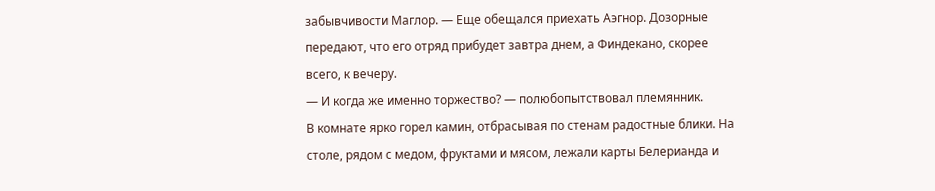забывчивости Маглор. — Еще обещался приехать Аэгнор. Дозорные передают, что его отряд прибудет завтра днем, а Финдекано, скорее всего, к вечеру.
— И когда же именно торжество? — полюбопытствовал племянник.
В комнате ярко горел камин, отбрасывая по стенам радостные блики. На столе, рядом с медом, фруктами и мясом, лежали карты Белерианда и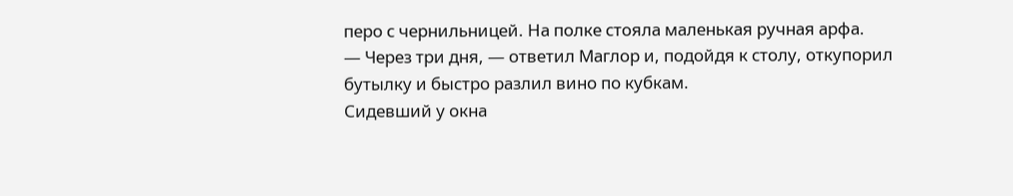перо с чернильницей. На полке стояла маленькая ручная арфа.
— Через три дня, — ответил Маглор и, подойдя к столу, откупорил бутылку и быстро разлил вино по кубкам.
Сидевший у окна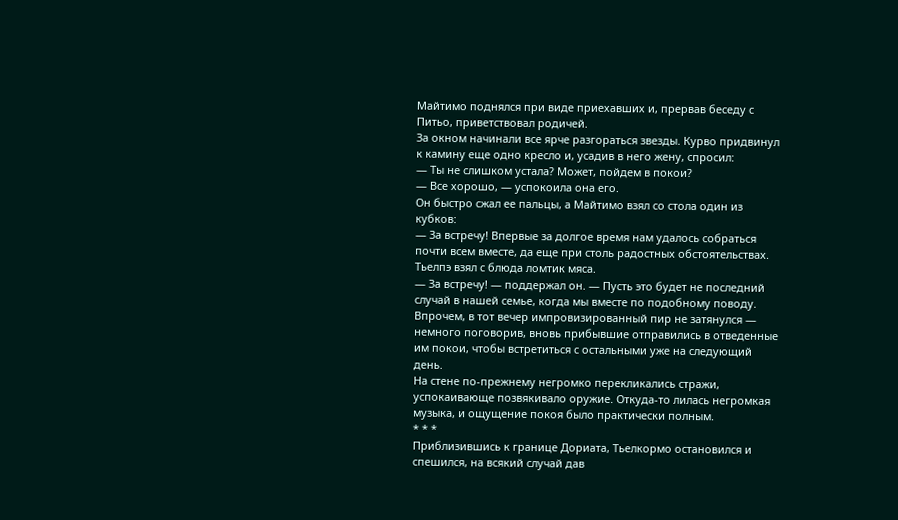Майтимо поднялся при виде приехавших и, прервав беседу с Питьо, приветствовал родичей.
За окном начинали все ярче разгораться звезды. Курво придвинул к камину еще одно кресло и, усадив в него жену, спросил:
— Ты не слишком устала? Может, пойдем в покои?
— Все хорошо, — успокоила она его.
Он быстро сжал ее пальцы, а Майтимо взял со стола один из кубков:
— За встречу! Впервые за долгое время нам удалось собраться почти всем вместе, да еще при столь радостных обстоятельствах.
Тьелпэ взял с блюда ломтик мяса.
— За встречу! — поддержал он. — Пусть это будет не последний случай в нашей семье, когда мы вместе по подобному поводу.
Впрочем, в тот вечер импровизированный пир не затянулся — немного поговорив, вновь прибывшие отправились в отведенные им покои, чтобы встретиться с остальными уже на следующий день.
На стене по-прежнему негромко перекликались стражи, успокаивающе позвякивало оружие. Откуда-то лилась негромкая музыка, и ощущение покоя было практически полным.
* * *
Приблизившись к границе Дориата, Тьелкормо остановился и спешился, на всякий случай дав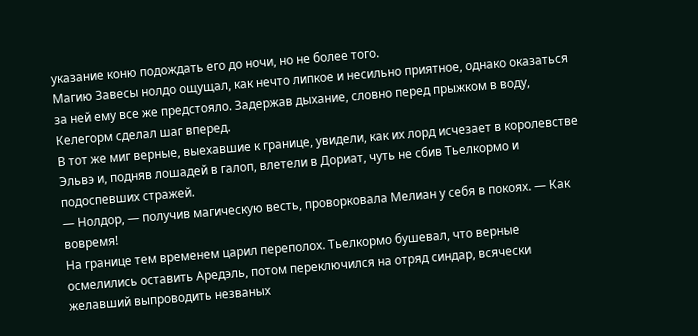указание коню подождать его до ночи, но не более того.
Магию Завесы нолдо ощущал, как нечто липкое и несильно приятное, однако оказаться за ней ему все же предстояло. Задержав дыхание, словно перед прыжком в воду, Келегорм сделал шаг вперед.
В тот же миг верные, выехавшие к границе, увидели, как их лорд исчезает в королевстве Эльвэ и, подняв лошадей в галоп, влетели в Дориат, чуть не сбив Тьелкормо и подоспевших стражей.
— Нолдор, — получив магическую весть, проворковала Мелиан у себя в покоях. — Как вовремя!
На границе тем временем царил переполох. Тьелкормо бушевал, что верные осмелились оставить Аредэль, потом переключился на отряд синдар, всячески желавший выпроводить незваных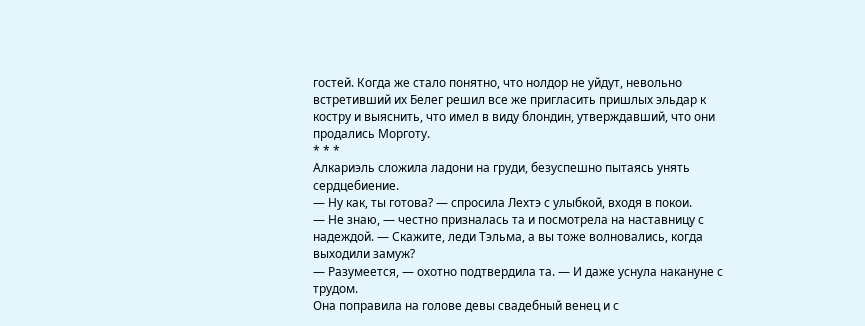гостей. Когда же стало понятно, что нолдор не уйдут, невольно встретивший их Белег решил все же пригласить пришлых эльдар к костру и выяснить, что имел в виду блондин, утверждавший, что они продались Морготу.
* * *
Алкариэль сложила ладони на груди, безуспешно пытаясь унять сердцебиение.
— Ну как, ты готова? — спросила Лехтэ с улыбкой, входя в покои.
— Не знаю, — честно призналась та и посмотрела на наставницу с надеждой. — Скажите, леди Тэльма, а вы тоже волновались, когда выходили замуж?
— Разумеется, — охотно подтвердила та. — И даже уснула накануне с трудом.
Она поправила на голове девы свадебный венец и с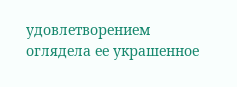удовлетворением оглядела ее украшенное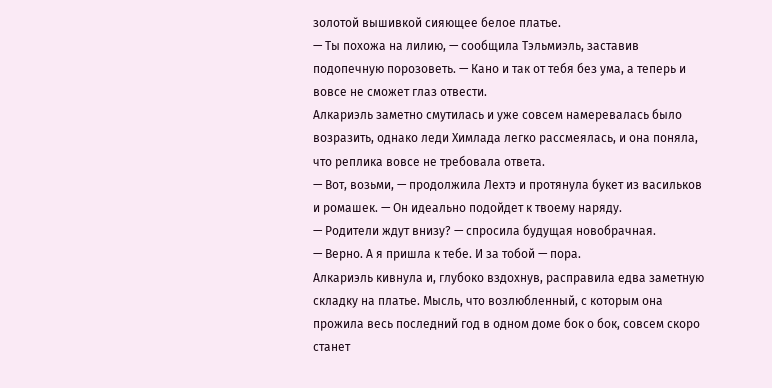золотой вышивкой сияющее белое платье.
— Ты похожа на лилию, — сообщила Тэльмиэль, заставив подопечную порозоветь. — Кано и так от тебя без ума, а теперь и вовсе не сможет глаз отвести.
Алкариэль заметно смутилась и уже совсем намеревалась было возразить, однако леди Химлада легко рассмеялась, и она поняла, что реплика вовсе не требовала ответа.
— Вот, возьми, — продолжила Лехтэ и протянула букет из васильков и ромашек. — Он идеально подойдет к твоему наряду.
— Родители ждут внизу? — спросила будущая новобрачная.
— Верно. А я пришла к тебе. И за тобой — пора.
Алкариэль кивнула и, глубоко вздохнув, расправила едва заметную складку на платье. Мысль, что возлюбленный, с которым она прожила весь последний год в одном доме бок о бок, совсем скоро станет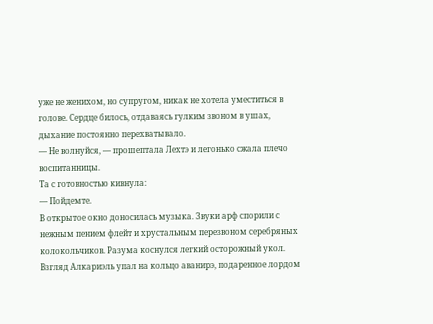уже не женихом, но супругом, никак не хотела уместиться в голове. Сердце билось, отдаваясь гулким звоном в ушах, дыхание постоянно перехватывало.
— Не волнуйся, — прошептала Лехтэ и легонько сжала плечо воспитанницы.
Та с готовностью кивнула:
— Пойдемте.
В открытое окно доносилась музыка. Звуки арф спорили с нежным пением флейт и хрустальным перезвоном серебряных колокольчиков. Разума коснулся легкий осторожный укол. Взгляд Алкариэль упал на кольцо аванирэ, подаренное лордом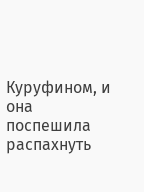Куруфином, и она поспешила распахнуть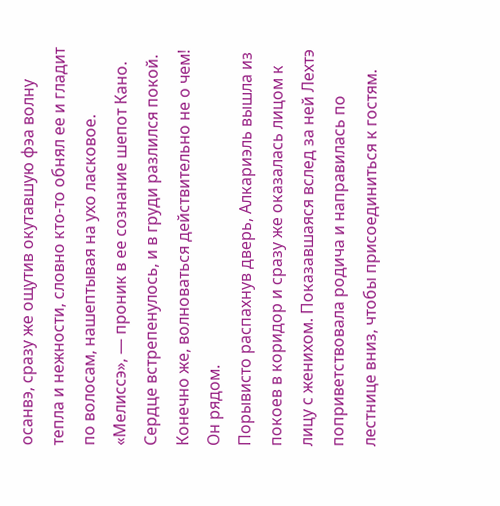осанвэ, сразу же ощутив окутавшую фэа волну тепла и нежности, словно кто-то обнял ее и гладит по волосам, нашептывая на ухо ласковое.
«Мелиссэ», — проник в ее сознание шепот Кано.
Сердце встрепенулось, и в груди разлился покой. Конечно же, волноваться действительно не о чем! Он рядом.
Порывисто распахнув дверь, Алкариэль вышла из покоев в коридор и сразу же оказалась лицом к лицу с женихом. Показавшаяся вслед за ней Лехтэ поприветствовала родича и направилась по лестнице вниз, чтобы присоединиться к гостям.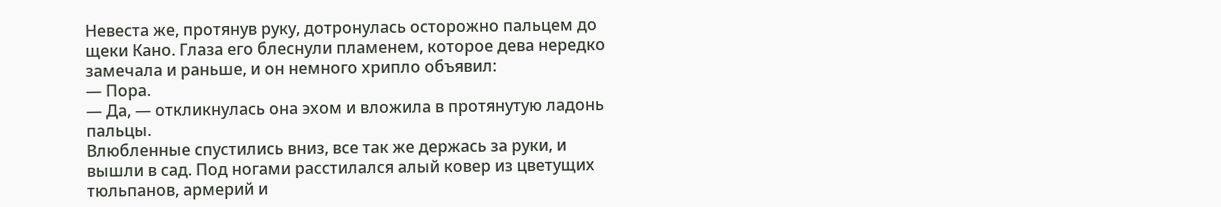Невеста же, протянув руку, дотронулась осторожно пальцем до щеки Кано. Глаза его блеснули пламенем, которое дева нередко замечала и раньше, и он немного хрипло объявил:
— Пора.
— Да, — откликнулась она эхом и вложила в протянутую ладонь пальцы.
Влюбленные спустились вниз, все так же держась за руки, и вышли в сад. Под ногами расстилался алый ковер из цветущих тюльпанов, армерий и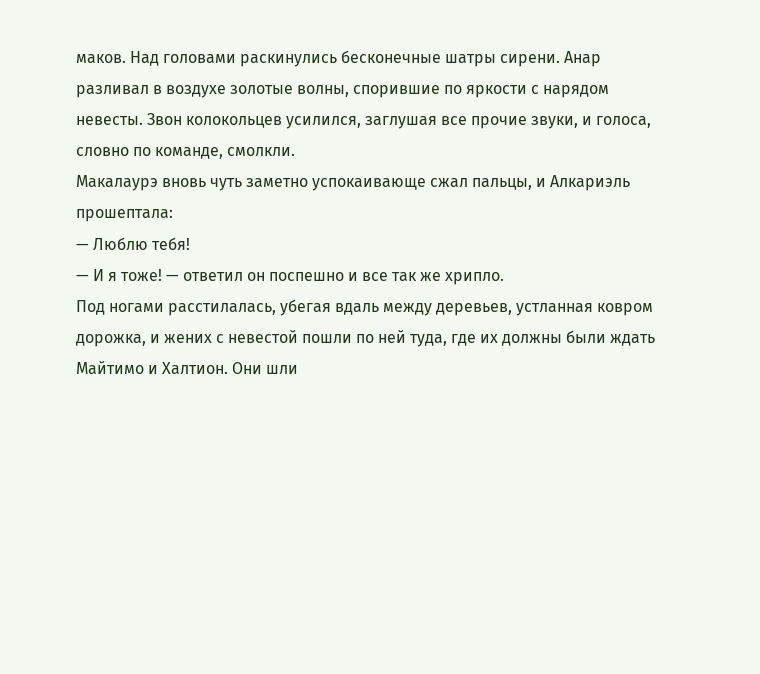маков. Над головами раскинулись бесконечные шатры сирени. Анар разливал в воздухе золотые волны, спорившие по яркости с нарядом невесты. Звон колокольцев усилился, заглушая все прочие звуки, и голоса, словно по команде, смолкли.
Макалаурэ вновь чуть заметно успокаивающе сжал пальцы, и Алкариэль прошептала:
— Люблю тебя!
— И я тоже! — ответил он поспешно и все так же хрипло.
Под ногами расстилалась, убегая вдаль между деревьев, устланная ковром дорожка, и жених с невестой пошли по ней туда, где их должны были ждать Майтимо и Халтион. Они шли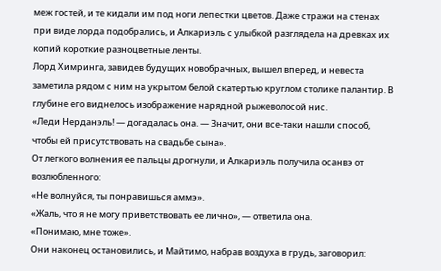меж гостей, и те кидали им под ноги лепестки цветов. Даже стражи на стенах при виде лорда подобрались, и Алкариэль с улыбкой разглядела на древках их копий короткие разноцветные ленты.
Лорд Химринга, завидев будущих новобрачных, вышел вперед, и невеста заметила рядом с ним на укрытом белой скатертью круглом столике палантир. В глубине его виднелось изображение нарядной рыжеволосой нис.
«Леди Нерданэль! — догадалась она. — Значит, они все-таки нашли способ, чтобы ей присутствовать на свадьбе сына».
От легкого волнения ее пальцы дрогнули, и Алкариэль получила осанвэ от возлюбленного:
«Не волнуйся, ты понравишься аммэ».
«Жаль, что я не могу приветствовать ее лично», — ответила она.
«Понимаю, мне тоже».
Они наконец остановились, и Майтимо, набрав воздуха в грудь, заговорил: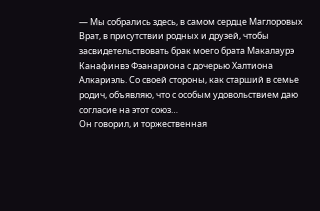— Мы собрались здесь, в самом сердце Маглоровых Врат, в присутствии родных и друзей, чтобы засвидетельствовать брак моего брата Макалаурэ Канафинвэ Фэанариона с дочерью Халтиона Алкариэль. Со своей стороны, как старший в семье родич, объявляю, что с особым удовольствием даю согласие на этот союз…
Он говорил, и торжественная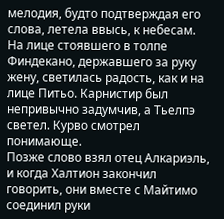мелодия, будто подтверждая его слова, летела ввысь, к небесам. На лице стоявшего в толпе Финдекано, державшего за руку жену, светилась радость, как и на лице Питьо. Карнистир был непривычно задумчив, а Тьелпэ светел. Курво смотрел понимающе.
Позже слово взял отец Алкариэль, и когда Халтион закончил говорить, они вместе с Майтимо соединил руки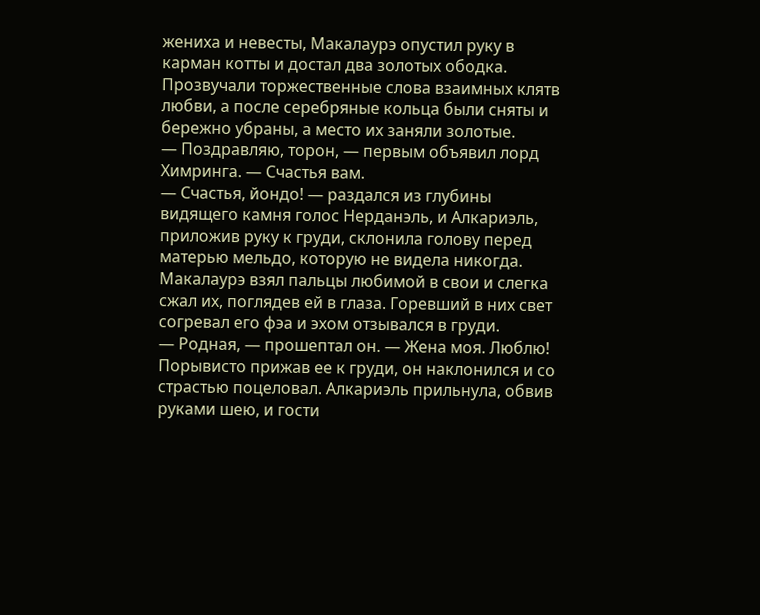жениха и невесты, Макалаурэ опустил руку в карман котты и достал два золотых ободка.
Прозвучали торжественные слова взаимных клятв любви, а после серебряные кольца были сняты и бережно убраны, а место их заняли золотые.
— Поздравляю, торон, — первым объявил лорд Химринга. — Счастья вам.
— Счастья, йондо! — раздался из глубины видящего камня голос Нерданэль, и Алкариэль, приложив руку к груди, склонила голову перед матерью мельдо, которую не видела никогда.
Макалаурэ взял пальцы любимой в свои и слегка сжал их, поглядев ей в глаза. Горевший в них свет согревал его фэа и эхом отзывался в груди.
— Родная, — прошептал он. — Жена моя. Люблю!
Порывисто прижав ее к груди, он наклонился и со страстью поцеловал. Алкариэль прильнула, обвив руками шею, и гости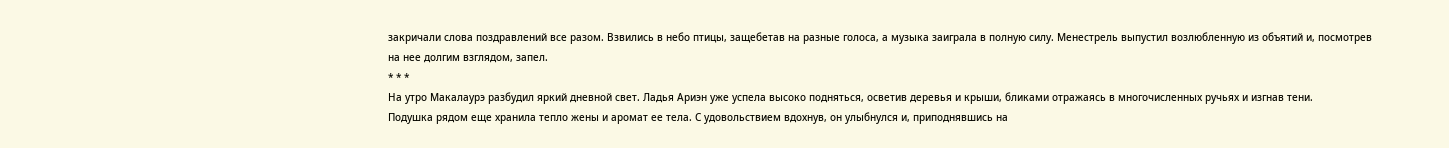закричали слова поздравлений все разом. Взвились в небо птицы, защебетав на разные голоса, а музыка заиграла в полную силу. Менестрель выпустил возлюбленную из объятий и, посмотрев на нее долгим взглядом, запел.
* * *
На утро Макалаурэ разбудил яркий дневной свет. Ладья Ариэн уже успела высоко подняться, осветив деревья и крыши, бликами отражаясь в многочисленных ручьях и изгнав тени.
Подушка рядом еще хранила тепло жены и аромат ее тела. С удовольствием вдохнув, он улыбнулся и, приподнявшись на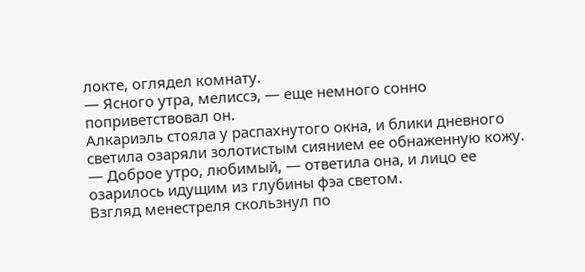локте, оглядел комнату.
— Ясного утра, мелиссэ, — еще немного сонно поприветствовал он.
Алкариэль стояла у распахнутого окна, и блики дневного светила озаряли золотистым сиянием ее обнаженную кожу.
— Доброе утро, любимый, — ответила она, и лицо ее озарилось идущим из глубины фэа светом.
Взгляд менестреля скользнул по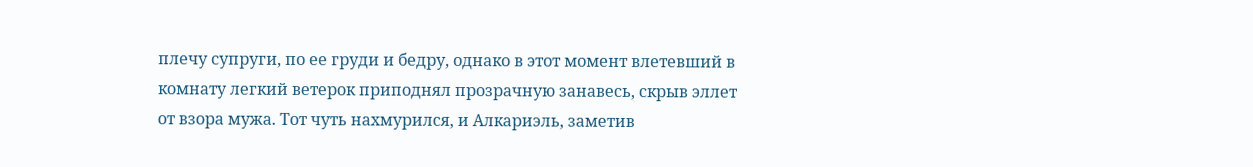плечу супруги, по ее груди и бедру, однако в этот момент влетевший в комнату легкий ветерок приподнял прозрачную занавесь, скрыв эллет от взора мужа. Тот чуть нахмурился, и Алкариэль, заметив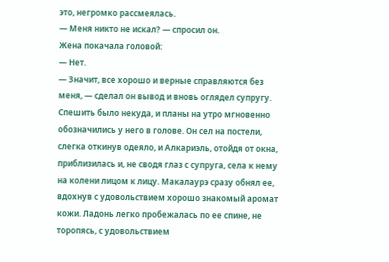это, негромко рассмеялась.
— Меня никто не искал? — спросил он.
Жена покачала головой:
— Нет.
— Значит, все хорошо и верные справляются без меня, — сделал он вывод и вновь оглядел супругу.
Спешить было некуда, и планы на утро мгновенно обозначились у него в голове. Он сел на постели, слегка откинув одеяло, и Алкариэль, отойдя от окна, приблизилась и, не сводя глаз с супруга, села к нему на колени лицом к лицу. Макалаурэ сразу обнял ее, вдохнув с удовольствием хорошо знакомый аромат кожи. Ладонь легко пробежалась по ее спине, не торопясь, с удовольствием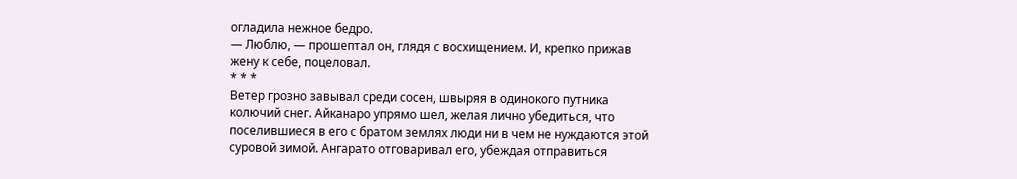огладила нежное бедро.
— Люблю, — прошептал он, глядя с восхищением. И, крепко прижав жену к себе, поцеловал.
* * *
Ветер грозно завывал среди сосен, швыряя в одинокого путника колючий снег. Айканаро упрямо шел, желая лично убедиться, что поселившиеся в его с братом землях люди ни в чем не нуждаются этой суровой зимой. Ангарато отговаривал его, убеждая отправиться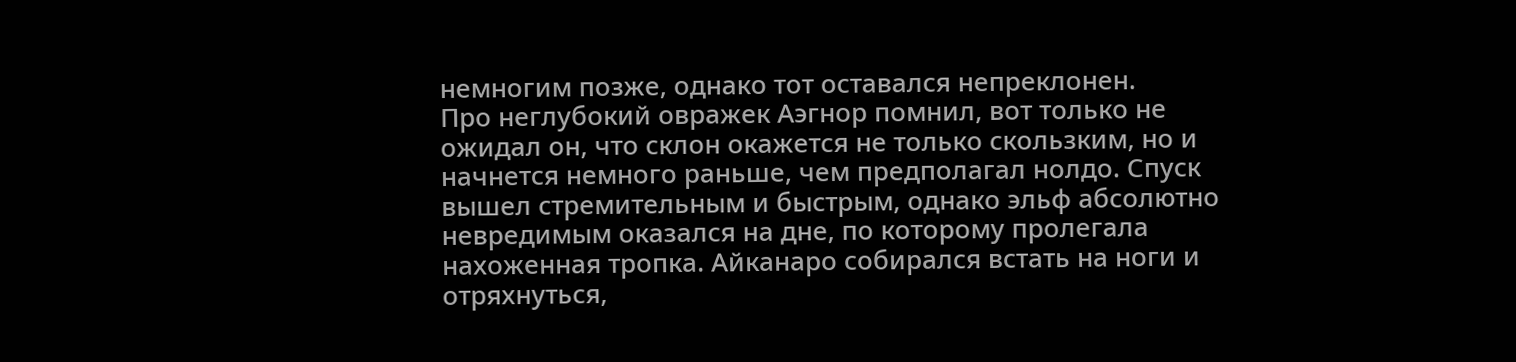немногим позже, однако тот оставался непреклонен.
Про неглубокий овражек Аэгнор помнил, вот только не ожидал он, что склон окажется не только скользким, но и начнется немного раньше, чем предполагал нолдо. Спуск вышел стремительным и быстрым, однако эльф абсолютно невредимым оказался на дне, по которому пролегала нахоженная тропка. Айканаро собирался встать на ноги и отряхнуться,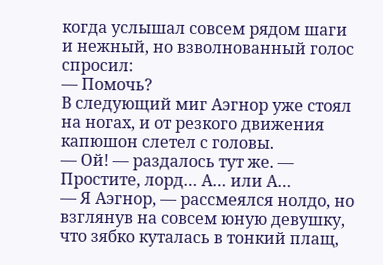когда услышал совсем рядом шаги и нежный, но взволнованный голос спросил:
— Помочь?
В следующий миг Аэгнор уже стоял на ногах, и от резкого движения капюшон слетел с головы.
— Ой! — раздалось тут же. — Простите, лорд… А… или А…
— Я Аэгнор, — рассмеялся нолдо, но взглянув на совсем юную девушку, что зябко куталась в тонкий плащ,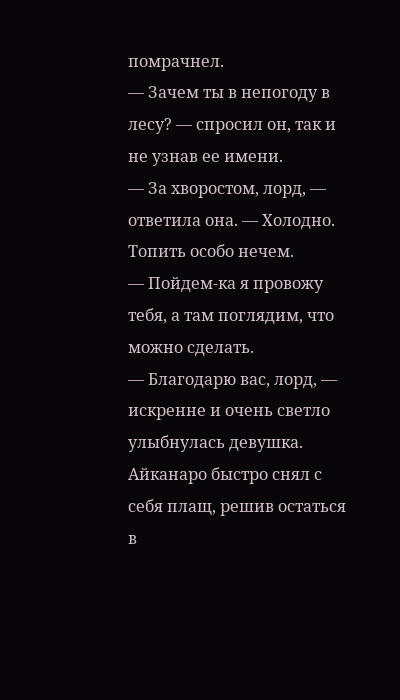помрачнел.
— Зачем ты в непогоду в лесу? — спросил он, так и не узнав ее имени.
— За хворостом, лорд, — ответила она. — Холодно. Топить особо нечем.
— Пойдем-ка я провожу тебя, а там поглядим, что можно сделать.
— Благодарю вас, лорд, — искренне и очень светло улыбнулась девушка.
Айканаро быстро снял с себя плащ, решив остаться в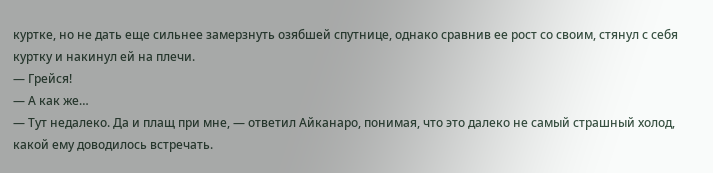куртке, но не дать еще сильнее замерзнуть озябшей спутнице, однако сравнив ее рост со своим, стянул с себя куртку и накинул ей на плечи.
— Грейся!
— А как же…
— Тут недалеко. Да и плащ при мне, — ответил Айканаро, понимая, что это далеко не самый страшный холод, какой ему доводилось встречать.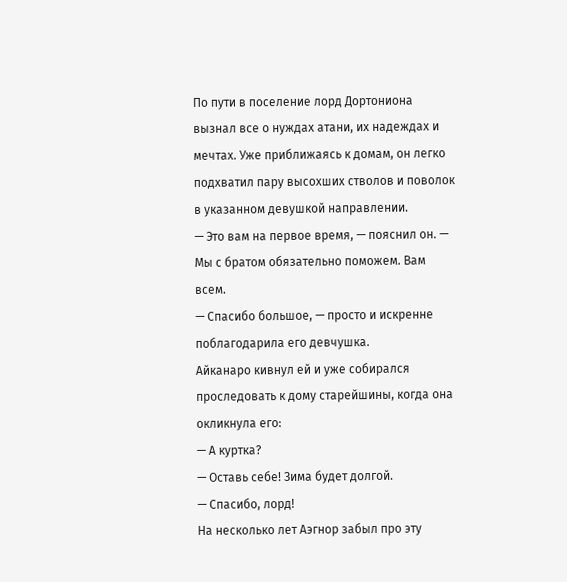По пути в поселение лорд Дортониона вызнал все о нуждах атани, их надеждах и мечтах. Уже приближаясь к домам, он легко подхватил пару высохших стволов и поволок в указанном девушкой направлении.
— Это вам на первое время, — пояснил он. — Мы с братом обязательно поможем. Вам всем.
— Спасибо большое, — просто и искренне поблагодарила его девчушка.
Айканаро кивнул ей и уже собирался проследовать к дому старейшины, когда она окликнула его:
— А куртка?
— Оставь себе! Зима будет долгой.
— Спасибо, лорд!
На несколько лет Аэгнор забыл про эту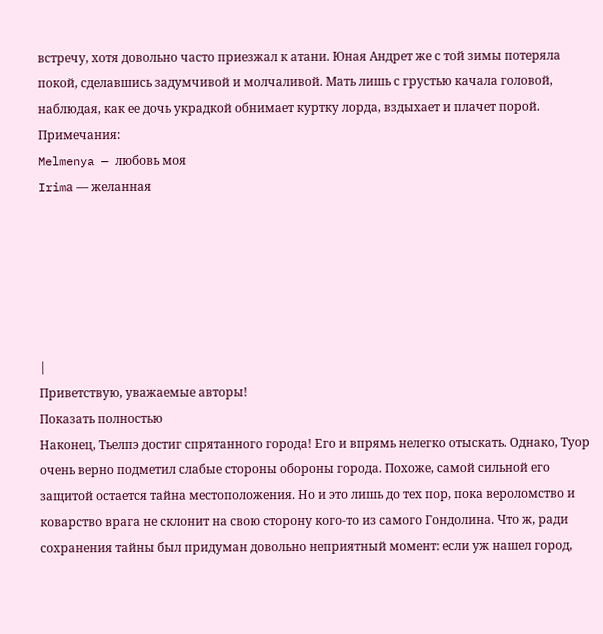встречу, хотя довольно часто приезжал к атани. Юная Андрет же с той зимы потеряла покой, сделавшись задумчивой и молчаливой. Мать лишь с грустью качала головой, наблюдая, как ее дочь украдкой обнимает куртку лорда, вздыхает и плачет порой.
Примечания:
Melmenya — любовь моя
Irimа — желанная






|
Приветствую, уважаемые авторы!
Показать полностью
Наконец, Тьелпэ достиг спрятанного города! Его и впрямь нелегко отыскать. Однако, Туор очень верно подметил слабые стороны обороны города. Похоже, самой сильной его защитой остается тайна местоположения. Но и это лишь до тех пор, пока вероломство и коварство врага не склонит на свою сторону кого-то из самого Гондолина. Что ж, ради сохранения тайны был придуман довольно неприятный момент: если уж нашел город,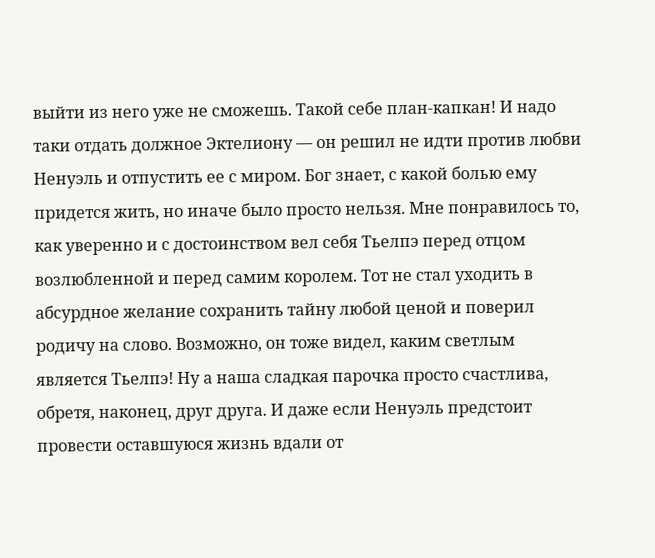выйти из него уже не сможешь. Такой себе план-капкан! И надо таки отдать должное Эктелиону — он решил не идти против любви Ненуэль и отпустить ее с миром. Бог знает, с какой болью ему придется жить, но иначе было просто нельзя. Мне понравилось то, как уверенно и с достоинством вел себя Тьелпэ перед отцом возлюбленной и перед самим королем. Тот не стал уходить в абсурдное желание сохранить тайну любой ценой и поверил родичу на слово. Возможно, он тоже видел, каким светлым является Тьелпэ! Ну а наша сладкая парочка просто счастлива, обретя, наконец, друг друга. И даже если Ненуэль предстоит провести оставшуюся жизнь вдали от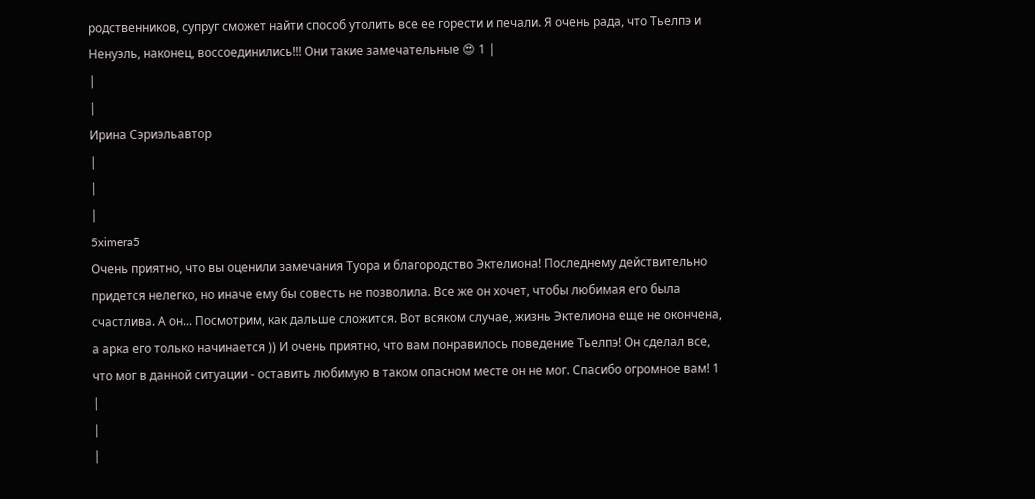родственников, супруг сможет найти способ утолить все ее горести и печали. Я очень рада, что Тьелпэ и Ненуэль, наконец, воссоединились!!! Они такие замечательные 😍 1 |
|
|
Ирина Сэриэльавтор
|
|
|
5ximera5
Очень приятно, что вы оценили замечания Туора и благородство Эктелиона! Последнему действительно придется нелегко, но иначе ему бы совесть не позволила. Все же он хочет, чтобы любимая его была счастлива. А он... Посмотрим, как дальше сложится. Вот всяком случае, жизнь Эктелиона еще не окончена, а арка его только начинается )) И очень приятно, что вам понравилось поведение Тьелпэ! Он сделал все, что мог в данной ситуации - оставить любимую в таком опасном месте он не мог. Спасибо огромное вам! 1 |
|
|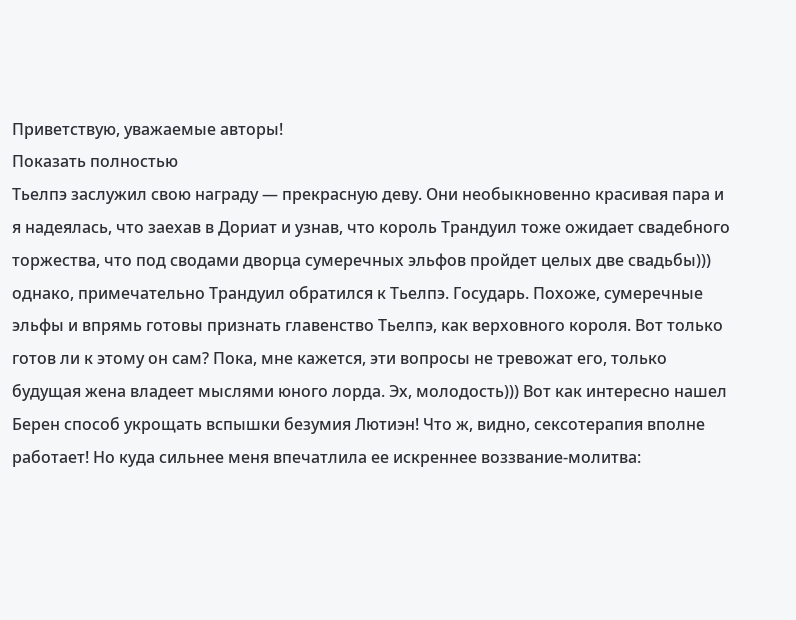Приветствую, уважаемые авторы!
Показать полностью
Тьелпэ заслужил свою награду — прекрасную деву. Они необыкновенно красивая пара и я надеялась, что заехав в Дориат и узнав, что король Трандуил тоже ожидает свадебного торжества, что под сводами дворца сумеречных эльфов пройдет целых две свадьбы))) однако, примечательно Трандуил обратился к Тьелпэ. Государь. Похоже, сумеречные эльфы и впрямь готовы признать главенство Тьелпэ, как верховного короля. Вот только готов ли к этому он сам? Пока, мне кажется, эти вопросы не тревожат его, только будущая жена владеет мыслями юного лорда. Эх, молодость))) Вот как интересно нашел Берен способ укрощать вспышки безумия Лютиэн! Что ж, видно, сексотерапия вполне работает! Но куда сильнее меня впечатлила ее искреннее воззвание-молитва: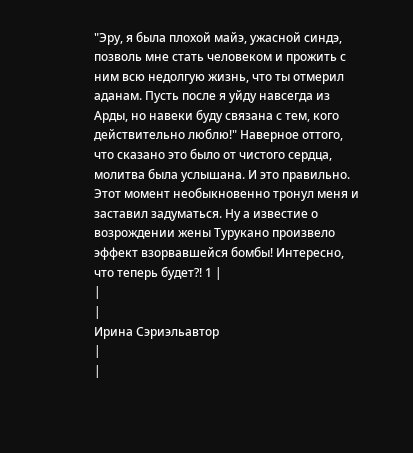"Эру, я была плохой майэ, ужасной синдэ, позволь мне стать человеком и прожить с ним всю недолгую жизнь, что ты отмерил аданам. Пусть после я уйду навсегда из Арды, но навеки буду связана с тем, кого действительно люблю!" Наверное оттого, что сказано это было от чистого сердца, молитва была услышана. И это правильно. Этот момент необыкновенно тронул меня и заставил задуматься. Ну а известие о возрождении жены Турукано произвело эффект взорвавшейся бомбы! Интересно, что теперь будет?! 1 |
|
|
Ирина Сэриэльавтор
|
|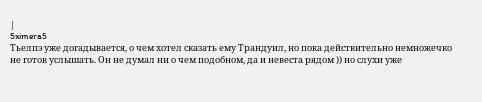|
5ximera5
Тьелпэ уже догадывается, о чем хотел сказать ему Трандуил, но пока действительно немножечко не готов услышать. Он не думал ни о чем подобном, да и невеста рядом )) но слухи уже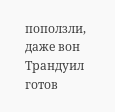поползли, даже вон Трандуил готов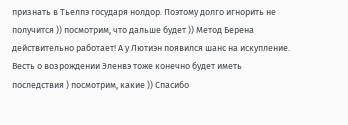признать в Тьелпэ государя нолдор. Поэтому долго игнорить не получится )) посмотрим, что дальше будет )) Метод Берена действительно работает! А у Лютиэн появился шанс на искупление. Весть о возрождении Эленвэ тоже конечно будет иметь последствия ) посмотрим, какие )) Спасибо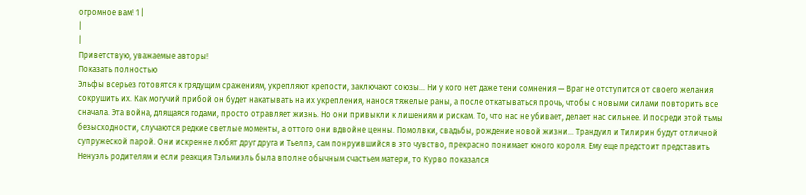огромное вам! 1 |
|
|
Приветствую, уважаемые авторы!
Показать полностью
Эльфы всерьез готовятся к грядущим сражениям, укрепляют крепости, заключают союзы... Ни у кого нет даже тени сомнения — Враг не отступится от своего желания сокрушить их. Как могучий прибой он будет накатывать на их укрепления, нанося тяжелые раны, а после откатываться прочь, чтобы с новыми силами повторить все сначала. Эта война, длящаяся годами, просто отравляет жизнь. Но они привыкли к лишениям и рискам. То, что нас не убивает, делает нас сильнее. И посреди этой тьмы безысходности, случаются редкие светлые моменты, а оттого они вдвойне ценны. Помолвки, свадьбы, рождение новой жизни... Трандуил и Тилирин будут отличной супружеской парой. Они искренне любят друг друга и Тьелпэ, сам понруившийся в это чувство, прекрасно понимает юного короля. Ему еще предстоит представить Ненуэль родителям и если реакция Тэльмиэль была вполне обычным счастьем матери, то Курво показался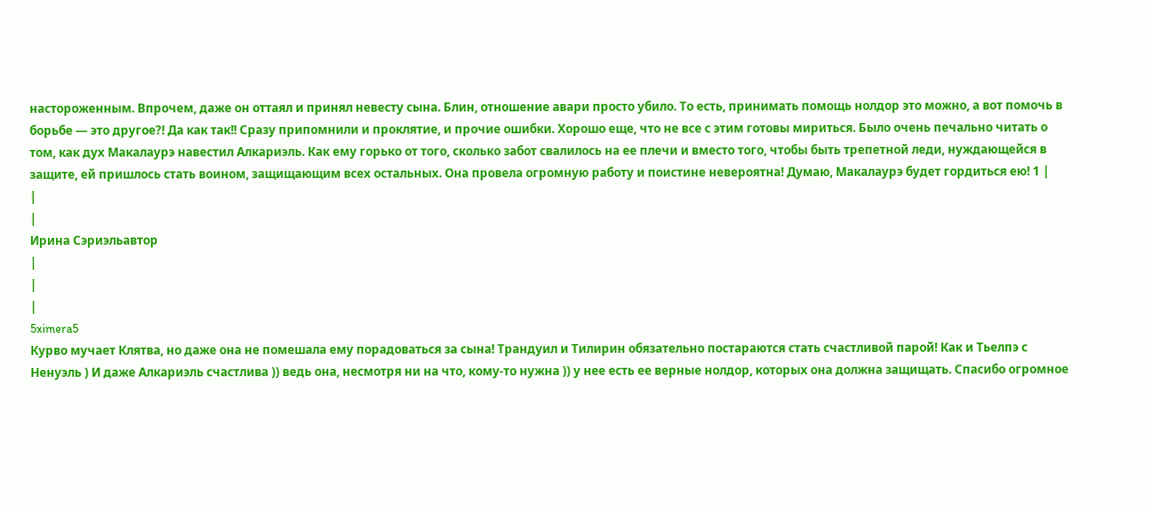настороженным. Впрочем, даже он оттаял и принял невесту сына. Блин, отношение авари просто убило. То есть, принимать помощь нолдор это можно, а вот помочь в борьбе — это другое?! Да как так!! Сразу припомнили и проклятие, и прочие ошибки. Хорошо еще, что не все с этим готовы мириться. Было очень печально читать о том, как дух Макалаурэ навестил Алкариэль. Как ему горько от того, сколько забот свалилось на ее плечи и вместо того, чтобы быть трепетной леди, нуждающейся в защите, ей пришлось стать воином, защищающим всех остальных. Она провела огромную работу и поистине невероятна! Думаю, Макалаурэ будет гордиться ею! 1 |
|
|
Ирина Сэриэльавтор
|
|
|
5ximera5
Курво мучает Клятва, но даже она не помешала ему порадоваться за сына! Трандуил и Тилирин обязательно постараются стать счастливой парой! Как и Тьелпэ с Ненуэль ) И даже Алкариэль счастлива )) ведь она, несмотря ни на что, кому-то нужна )) у нее есть ее верные нолдор, которых она должна защищать. Спасибо огромное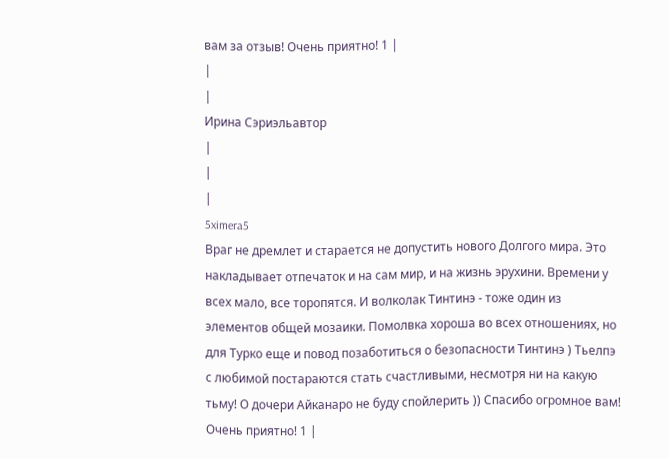вам за отзыв! Очень приятно! 1 |
|
|
Ирина Сэриэльавтор
|
|
|
5ximera5
Враг не дремлет и старается не допустить нового Долгого мира. Это накладывает отпечаток и на сам мир, и на жизнь эрухини. Времени у всех мало, все торопятся. И волколак Тинтинэ - тоже один из элементов общей мозаики. Помолвка хороша во всех отношениях, но для Турко еще и повод позаботиться о безопасности Тинтинэ ) Тьелпэ с любимой постараются стать счастливыми, несмотря ни на какую тьму! О дочери Айканаро не буду спойлерить )) Спасибо огромное вам! Очень приятно! 1 |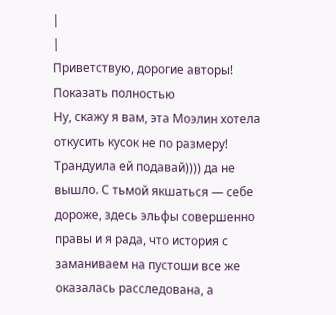|
|
Приветствую, дорогие авторы!
Показать полностью
Ну, скажу я вам, эта Моэлин хотела откусить кусок не по размеру! Трандуила ей подавай)))) да не вышло. С тьмой якшаться — себе дороже, здесь эльфы совершенно правы и я рада, что история с заманиваем на пустоши все же оказалась расследована, а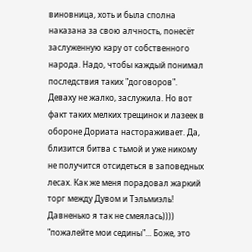виновница, хоть и была сполна наказана за свою алчность, понесёт заслуженную кару от собственного народа. Надо, чтобы каждый понимал последствия таких "договоров". Деваху не жалко, заслужила. Но вот факт таких мелких трещинок и лазеек в обороне Дориата настораживает. Да, близится битва с тьмой и уже никому не получится отсидеться в заповедных лесах. Как же меня порадовал жаркий торг между Дувом и Тэльмиэль! Давненько я так не смеялась)))) "пожалейте мои седины"... Боже, это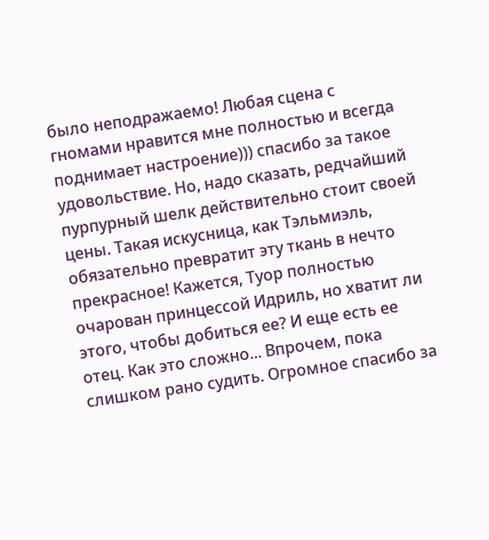было неподражаемо! Любая сцена с гномами нравится мне полностью и всегда поднимает настроение))) спасибо за такое удовольствие. Но, надо сказать, редчайший пурпурный шелк действительно стоит своей цены. Такая искусница, как Тэльмиэль, обязательно превратит эту ткань в нечто прекрасное! Кажется, Туор полностью очарован принцессой Идриль, но хватит ли этого, чтобы добиться ее? И еще есть ее отец. Как это сложно... Впрочем, пока слишком рано судить. Огромное спасибо за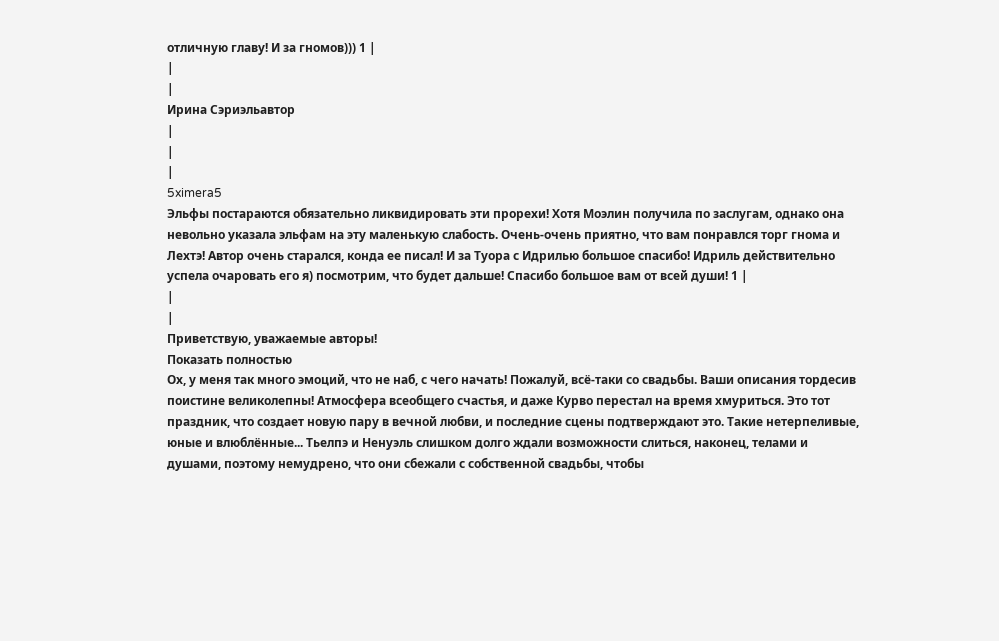отличную главу! И за гномов))) 1 |
|
|
Ирина Сэриэльавтор
|
|
|
5ximera5
Эльфы постараются обязательно ликвидировать эти прорехи! Хотя Моэлин получила по заслугам, однако она невольно указала эльфам на эту маленькую слабость. Очень-очень приятно, что вам понравлся торг гнома и Лехтэ! Автор очень старался, конда ее писал! И за Туора с Идрилью большое спасибо! Идриль действительно успела очаровать его я) посмотрим, что будет дальше! Спасибо большое вам от всей души! 1 |
|
|
Приветствую, уважаемые авторы!
Показать полностью
Ох, у меня так много эмоций, что не наб, с чего начать! Пожалуй, всё-таки со свадьбы. Ваши описания тордесив поистине великолепны! Атмосфера всеобщего счастья, и даже Курво перестал на время хмуриться. Это тот праздник, что создает новую пару в вечной любви, и последние сцены подтверждают это. Такие нетерпеливые, юные и влюблённые... Тьелпэ и Ненуэль слишком долго ждали возможности слиться, наконец, телами и душами, поэтому немудрено, что они сбежали с собственной свадьбы, чтобы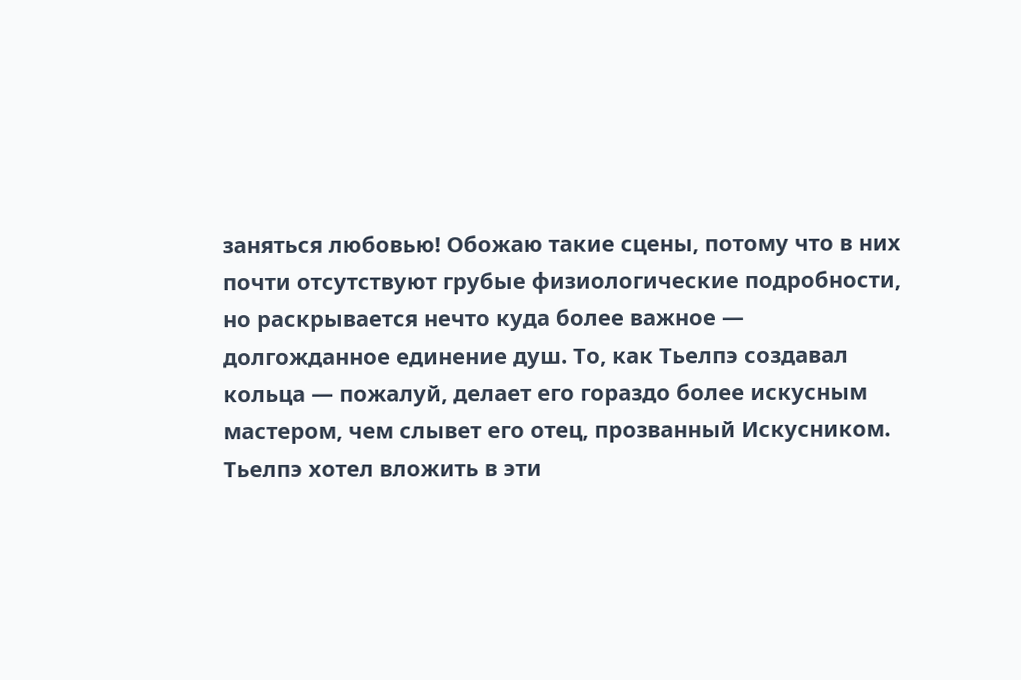заняться любовью! Обожаю такие сцены, потому что в них почти отсутствуют грубые физиологические подробности, но раскрывается нечто куда более важное — долгожданное единение душ. То, как Тьелпэ создавал кольца — пожалуй, делает его гораздо более искусным мастером, чем слывет его отец, прозванный Искусником. Тьелпэ хотел вложить в эти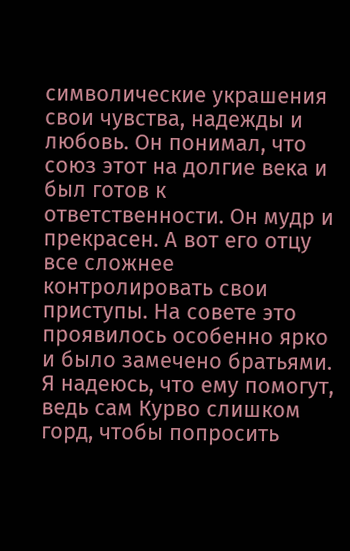символические украшения свои чувства, надежды и любовь. Он понимал, что союз этот на долгие века и был готов к ответственности. Он мудр и прекрасен. А вот его отцу все сложнее контролировать свои приступы. На совете это проявилось особенно ярко и было замечено братьями. Я надеюсь, что ему помогут, ведь сам Курво слишком горд, чтобы попросить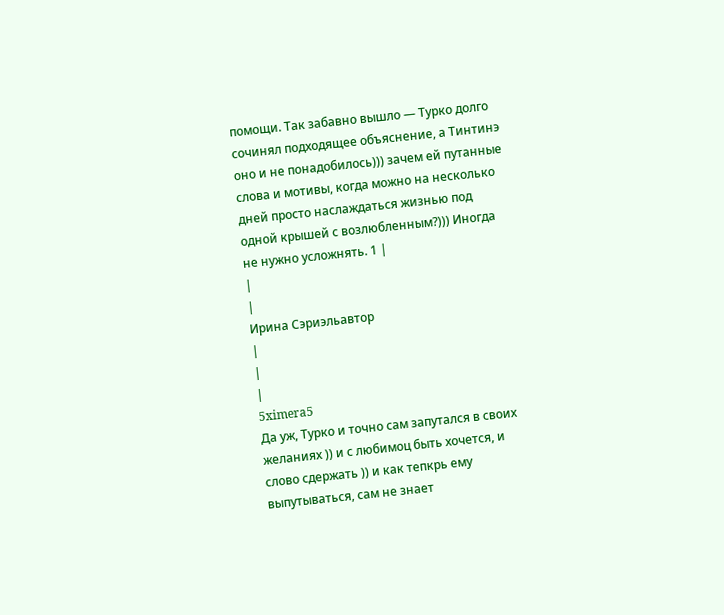помощи. Так забавно вышло — Турко долго сочинял подходящее объяснение, а Тинтинэ оно и не понадобилось))) зачем ей путанные слова и мотивы, когда можно на несколько дней просто наслаждаться жизнью под одной крышей с возлюбленным?))) Иногда не нужно усложнять. 1 |
|
|
Ирина Сэриэльавтор
|
|
|
5ximera5
Да уж, Турко и точно сам запутался в своих желаниях )) и с любимоц быть хочется, и слово сдержать )) и как тепкрь ему выпутываться, сам не знает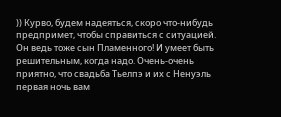)) Курво, будем надеяться, скоро что-нибудь предпримет, чтобы справиться с ситуацией. Он ведь тоже сын Пламенного! И умеет быть решительным, когда надо. Очень-очень приятно, что свадьба Тьелпэ и их с Ненуэль первая ночь вам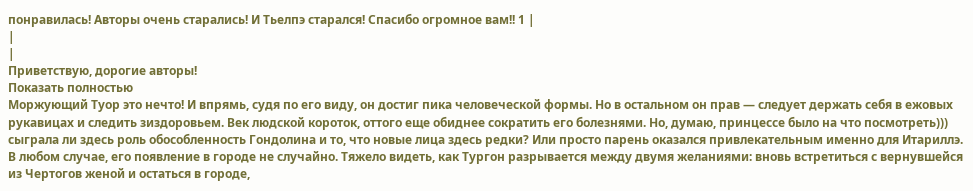понравилась! Авторы очень старались! И Тьелпэ старался! Спасибо огромное вам!! 1 |
|
|
Приветствую, дорогие авторы!
Показать полностью
Моржующий Туор это нечто! И впрямь, судя по его виду, он достиг пика человеческой формы. Но в остальном он прав — следует держать себя в ежовых рукавицах и следить зиздоровьем. Век людской короток, оттого еще обиднее сократить его болезнями. Но, думаю, принцессе было на что посмотреть))) сыграла ли здесь роль обособленность Гондолина и то, что новые лица здесь редки? Или просто парень оказался привлекательным именно для Итариллэ. В любом случае, его появление в городе не случайно. Тяжело видеть, как Тургон разрывается между двумя желаниями: вновь встретиться с вернувшейся из Чертогов женой и остаться в городе,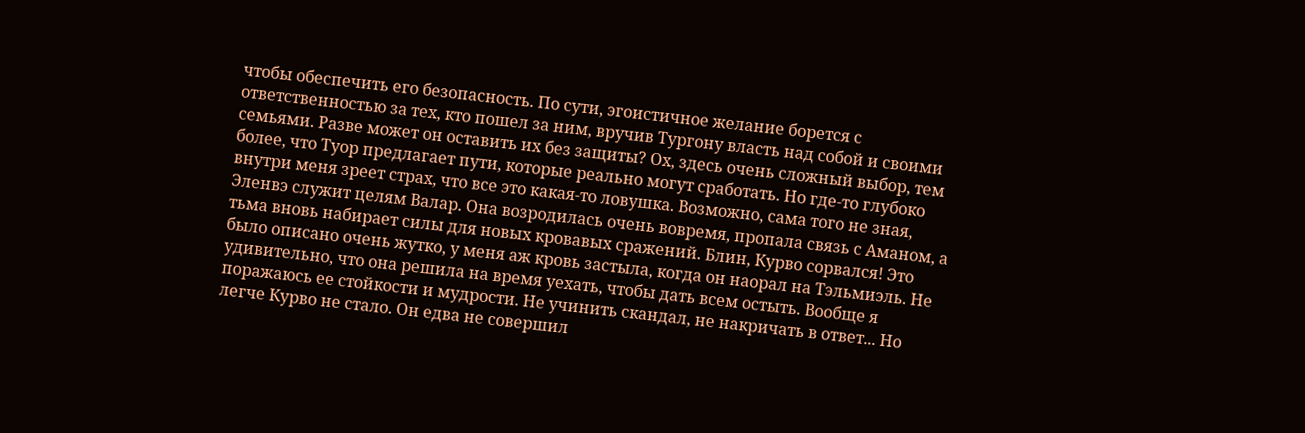чтобы обеспечить его безопасность. По сути, эгоистичное желание борется с ответственностью за тех, кто пошел за ним, вручив Тургону власть над собой и своими семьями. Разве может он оставить их без защиты? Ох, здесь очень сложный выбор, тем более, что Туор предлагает пути, которые реально могут сработать. Но где-то глубоко внутри меня зреет страх, что все это какая-то ловушка. Возможно, сама того не зная, Эленвэ служит целям Валар. Она возродилась очень вовремя, пропала связь с Аманом, а тьма вновь набирает силы для новых кровавых сражений. Блин, Курво сорвался! Это было описано очень жутко, у меня аж кровь застыла, когда он наорал на Тэльмиэль. Не удивительно, что она решила на время уехать, чтобы дать всем остыть. Вообще я поражаюсь ее стойкости и мудрости. Не учинить скандал, не накричать в ответ... Но легче Курво не стало. Он едва не совершил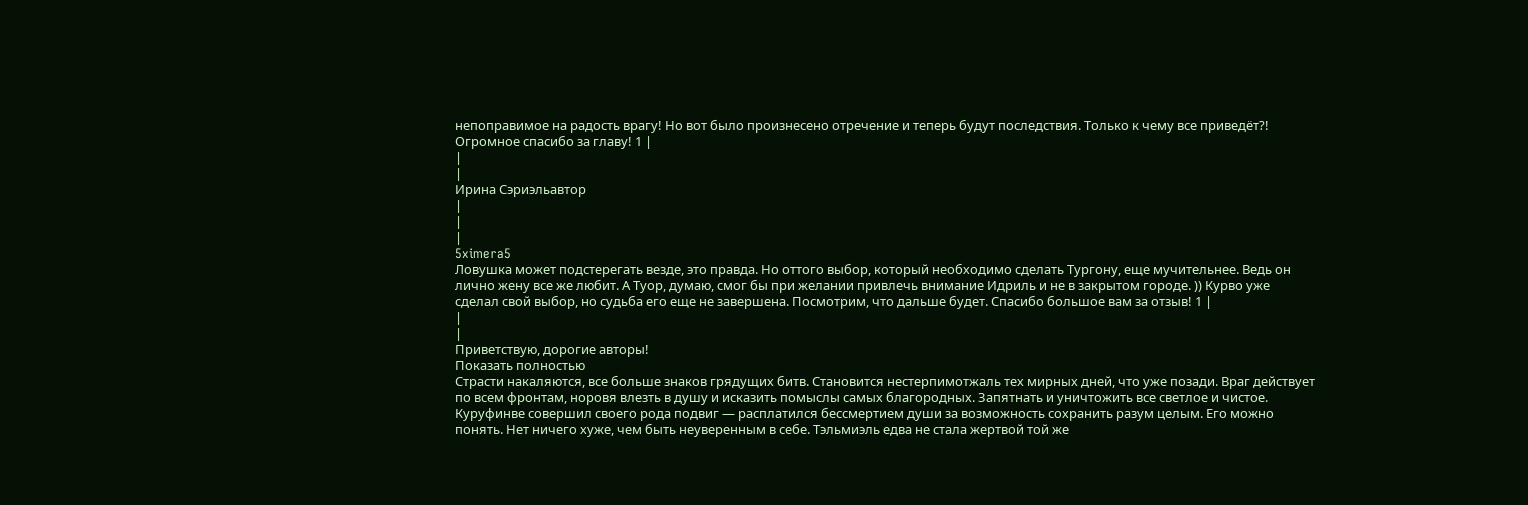непоправимое на радость врагу! Но вот было произнесено отречение и теперь будут последствия. Только к чему все приведёт?! Огромное спасибо за главу! 1 |
|
|
Ирина Сэриэльавтор
|
|
|
5ximera5
Ловушка может подстерегать везде, это правда. Но оттого выбор, который необходимо сделать Тургону, еще мучительнее. Ведь он лично жену все же любит. А Туор, думаю, смог бы при желании привлечь внимание Идриль и не в закрытом городе. )) Курво уже сделал свой выбор, но судьба его еще не завершена. Посмотрим, что дальше будет. Спасибо большое вам за отзыв! 1 |
|
|
Приветствую, дорогие авторы!
Показать полностью
Страсти накаляются, все больше знаков грядущих битв. Становится нестерпимотжаль тех мирных дней, что уже позади. Враг действует по всем фронтам, норовя влезть в душу и исказить помыслы самых благородных. Запятнать и уничтожить все светлое и чистое. Куруфинве совершил своего рода подвиг — расплатился бессмертием души за возможность сохранить разум целым. Его можно понять. Нет ничего хуже, чем быть неуверенным в себе. Тэльмиэль едва не стала жертвой той же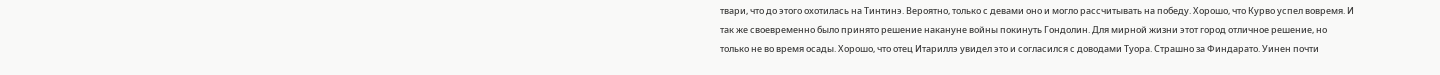твари, что до этого охотилась на Тинтинэ. Вероятно, только с девами оно и могло рассчитывать на победу. Хорошо, что Курво успел вовремя. И так же своевременно было принято решение накануне войны покинуть Гондолин. Для мирной жизни этот город отличное решение, но только не во время осады. Хорошо, что отец Итариллэ увидел это и согласился с доводами Туора. Страшно за Финдарато. Уинен почти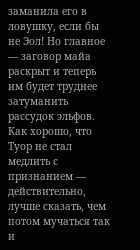заманила его в ловушку, если бы не Эол! Но главное — заговор майа раскрыт и теперь им будет труднее затуманить рассудок эльфов. Как хорошо, что Туор не стал медлить с признанием — действительно, лучше сказать, чем потом мучаться так и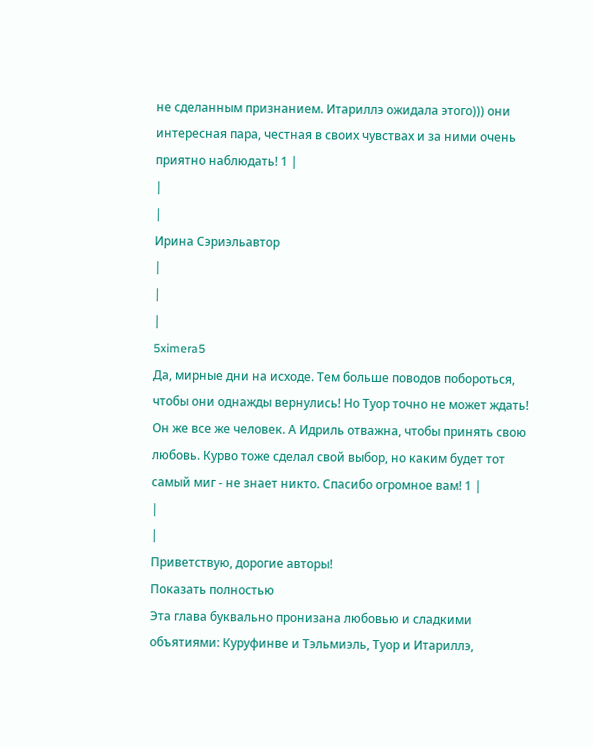не сделанным признанием. Итариллэ ожидала этого))) они интересная пара, честная в своих чувствах и за ними очень приятно наблюдать! 1 |
|
|
Ирина Сэриэльавтор
|
|
|
5ximera5
Да, мирные дни на исходе. Тем больше поводов побороться, чтобы они однажды вернулись! Но Туор точно не может ждать! Он же все же человек. А Идриль отважна, чтобы принять свою любовь. Курво тоже сделал свой выбор, но каким будет тот самый миг - не знает никто. Спасибо огромное вам! 1 |
|
|
Приветствую, дорогие авторы!
Показать полностью
Эта глава буквально пронизана любовью и сладкими объятиями: Куруфинве и Тэльмиэль, Туор и Итариллэ,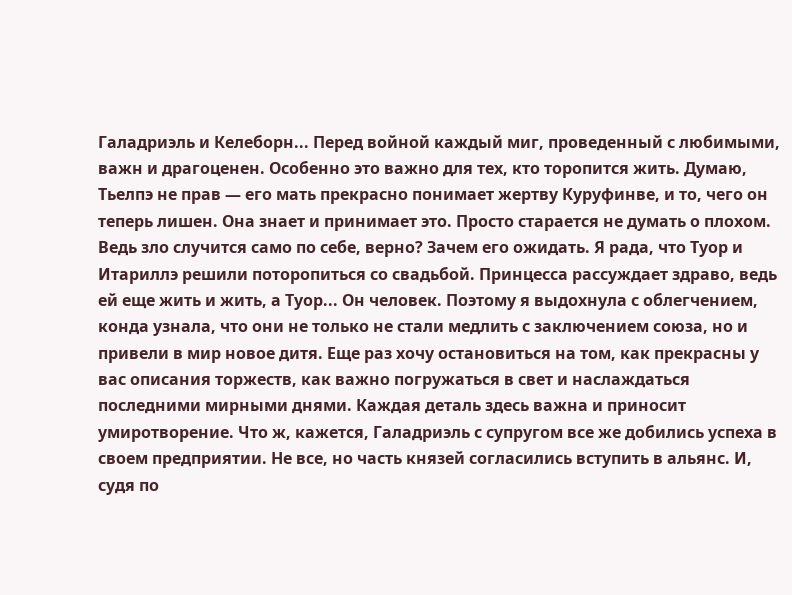Галадриэль и Келеборн... Перед войной каждый миг, проведенный с любимыми, важн и драгоценен. Особенно это важно для тех, кто торопится жить. Думаю, Тьелпэ не прав — его мать прекрасно понимает жертву Куруфинве, и то, чего он теперь лишен. Она знает и принимает это. Просто старается не думать о плохом. Ведь зло случится само по себе, верно? Зачем его ожидать. Я рада, что Туор и Итариллэ решили поторопиться со свадьбой. Принцесса рассуждает здраво, ведь ей еще жить и жить, а Туор... Он человек. Поэтому я выдохнула с облегчением, конда узнала, что они не только не стали медлить с заключением союза, но и привели в мир новое дитя. Еще раз хочу остановиться на том, как прекрасны у вас описания торжеств, как важно погружаться в свет и наслаждаться последними мирными днями. Каждая деталь здесь важна и приносит умиротворение. Что ж, кажется, Галадриэль с супругом все же добились успеха в своем предприятии. Не все, но часть князей согласились вступить в альянс. И, судя по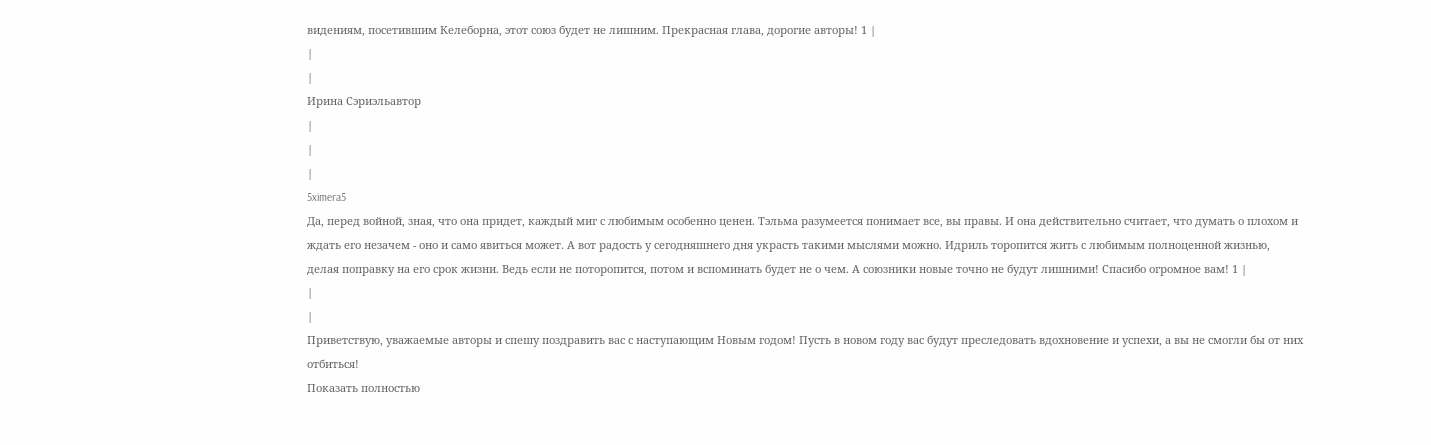видениям, посетившим Келеборна, этот союз будет не лишним. Прекрасная глава, дорогие авторы! 1 |
|
|
Ирина Сэриэльавтор
|
|
|
5ximera5
Да, перед войной, зная, что она придет, каждый миг с любимым особенно ценен. Тэльма разумеется понимает все, вы правы. И она действительно считает, что думать о плохом и ждать его незачем - оно и само явиться может. А вот радость у сегодняшнего дня украсть такими мыслями можно. Идриль торопится жить с любимым полноценной жизнью, делая поправку на его срок жизни. Ведь если не поторопится, потом и вспоминать будет не о чем. А союзники новые точно не будут лишними! Спасибо огромное вам! 1 |
|
|
Приветствую, уважаемые авторы и спешу поздравить вас с наступающим Новым годом! Пусть в новом году вас будут преследовать вдохновение и успехи, а вы не смогли бы от них отбиться!
Показать полностью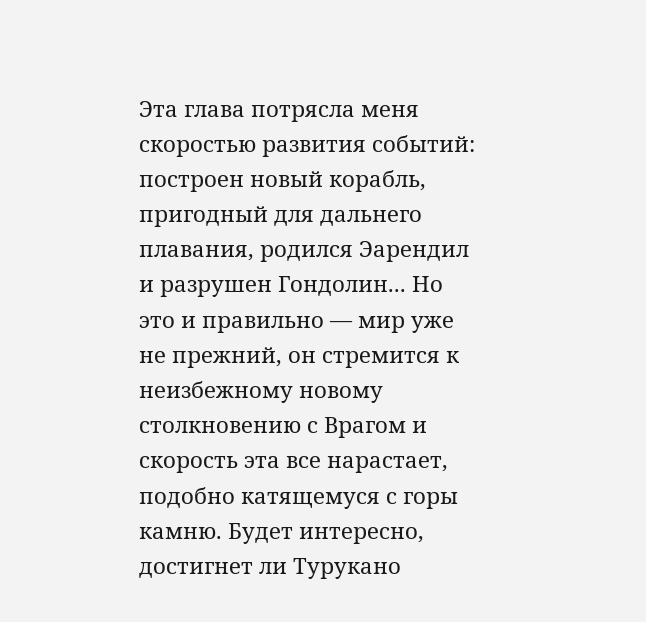Эта глава потрясла меня скоростью развития событий: построен новый корабль, пригодный для дальнего плавания, родился Эарендил и разрушен Гондолин... Но это и правильно — мир уже не прежний, он стремится к неизбежному новому столкновению с Врагом и скорость эта все нарастает, подобно катящемуся с горы камню. Будет интересно, достигнет ли Турукано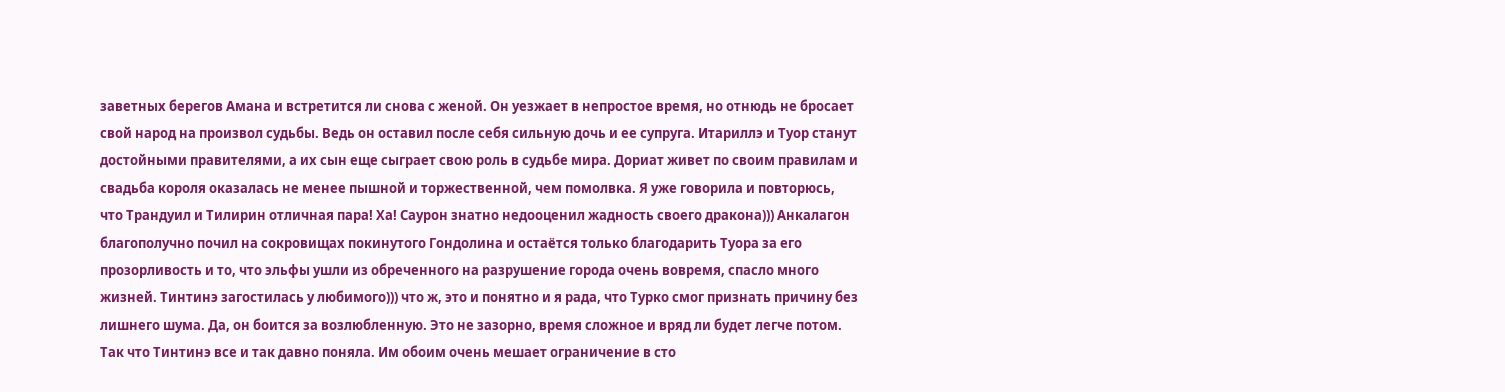заветных берегов Амана и встретится ли снова с женой. Он уезжает в непростое время, но отнюдь не бросает свой народ на произвол судьбы. Ведь он оставил после себя сильную дочь и ее супруга. Итариллэ и Туор станут достойными правителями, а их сын еще сыграет свою роль в судьбе мира. Дориат живет по своим правилам и свадьба короля оказалась не менее пышной и торжественной, чем помолвка. Я уже говорила и повторюсь, что Трандуил и Тилирин отличная пара! Ха! Саурон знатно недооценил жадность своего дракона))) Анкалагон благополучно почил на сокровищах покинутого Гондолина и остаётся только благодарить Туора за его прозорливость и то, что эльфы ушли из обреченного на разрушение города очень вовремя, спасло много жизней. Тинтинэ загостилась у любимого))) что ж, это и понятно и я рада, что Турко смог признать причину без лишнего шума. Да, он боится за возлюбленную. Это не зазорно, время сложное и вряд ли будет легче потом. Так что Тинтинэ все и так давно поняла. Им обоим очень мешает ограничение в сто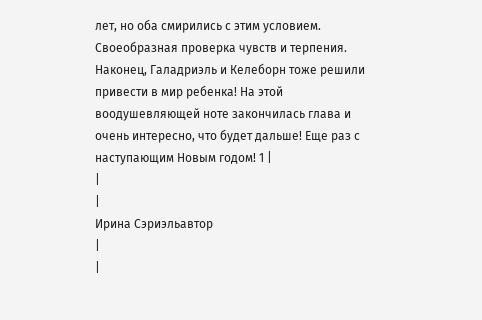лет, но оба смирились с этим условием. Своеобразная проверка чувств и терпения. Наконец, Галадриэль и Келеборн тоже решили привести в мир ребенка! На этой воодушевляющей ноте закончилась глава и очень интересно, что будет дальше! Еще раз с наступающим Новым годом! 1 |
|
|
Ирина Сэриэльавтор
|
|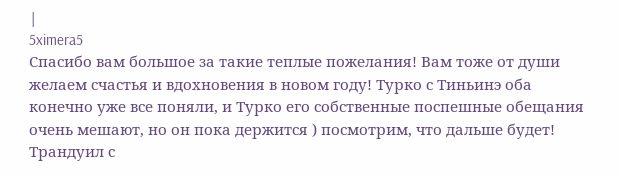|
5ximera5
Спасибо вам большое за такие теплые пожелания! Вам тоже от души желаем счастья и вдохновения в новом году! Турко с Тиньинэ оба конечно уже все поняли, и Турко его собственные поспешные обещания очень мешают, но он пока держится ) посмотрим, что дальше будет! Трандуил с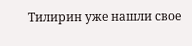Тилирин уже нашли свое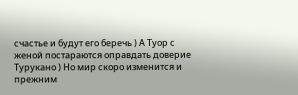счастье и будут его беречь ) А Туор с женой постараются оправдать доверие Турукано ) Но мир скоро изменится и прежним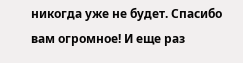никогда уже не будет. Спасибо вам огромное! И еще раз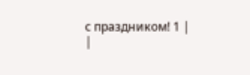с праздником! 1 |
|